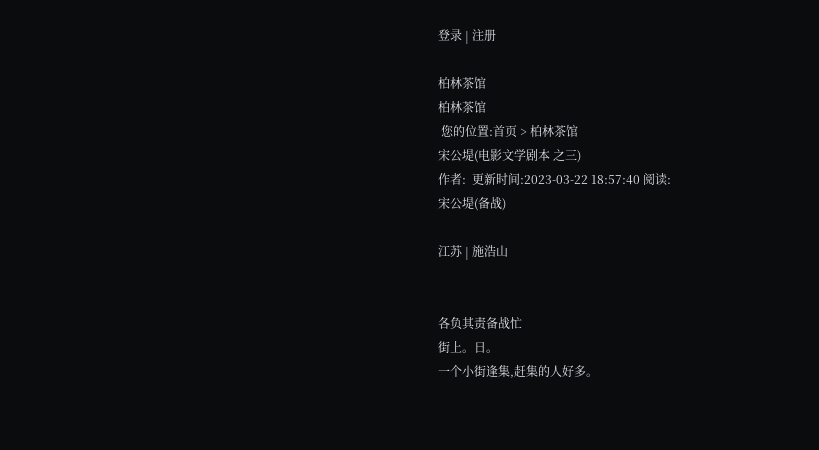登录 | 注册

柏林茶馆
柏林茶馆
 您的位置:首页 > 柏林茶馆
宋公堤(电影文学剧本 之三)
作者:  更新时间:2023-03-22 18:57:40 阅读:
宋公堤(备战)

江苏 | 施浩山


各负其责备战忙
街上。日。
一个小街逢集,赶集的人好多。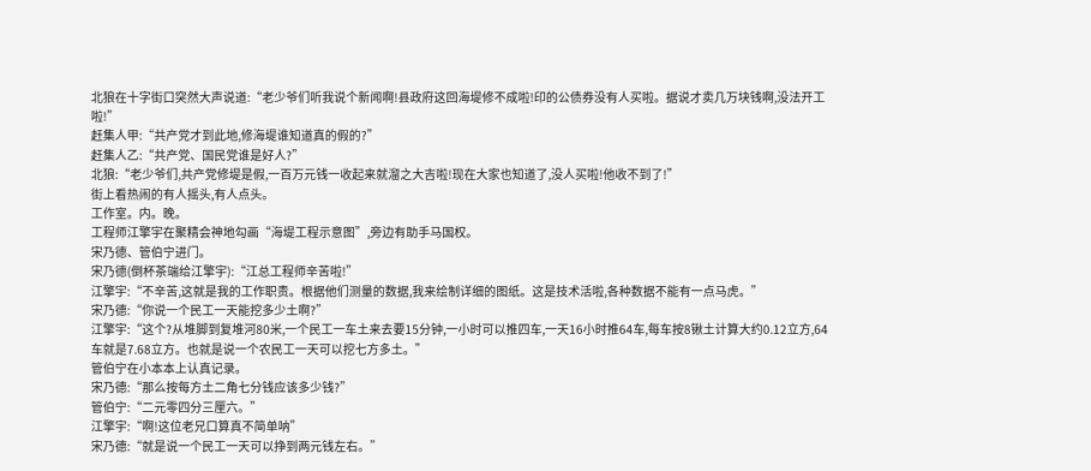北狼在十字街口突然大声说道:“老少爷们听我说个新闻啊!县政府这回海堤修不成啦!印的公债券没有人买啦。据说才卖几万块钱啊,没法开工啦!”
赶集人甲:“共产党才到此地,修海堤谁知道真的假的?”
赶集人乙:“共产党、国民党谁是好人?”
北狼:“老少爷们,共产党修堤是假,一百万元钱一收起来就溜之大吉啦!现在大家也知道了,没人买啦!他收不到了!”
街上看热闹的有人摇头,有人点头。
工作室。内。晚。
工程师江擎宇在聚精会神地勾画“海堤工程示意图”,旁边有助手马国权。
宋乃德、管伯宁进门。
宋乃德(倒杯茶端给江擎宇):“江总工程师辛苦啦!”
江擎宇:“不辛苦,这就是我的工作职责。根据他们测量的数据,我来绘制详细的图纸。这是技术活啦,各种数据不能有一点马虎。”
宋乃德:“你说一个民工一天能挖多少土啊?”
江擎宇:“这个?从堆脚到复堆河80米,一个民工一车土来去要15分钟,一小时可以推四车,一天16小时推64车,每车按8锹土计算大约0.12立方,64车就是7.68立方。也就是说一个农民工一天可以挖七方多土。”
管伯宁在小本本上认真记录。
宋乃德:“那么按每方土二角七分钱应该多少钱?”
管伯宁:“二元零四分三厘六。”
江擎宇:“啊!这位老兄口算真不简单呐”
宋乃德:“就是说一个民工一天可以挣到两元钱左右。”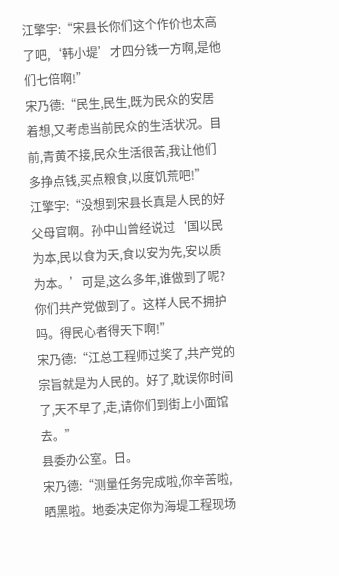江擎宇:“宋县长你们这个作价也太高了吧,‘韩小堤’才四分钱一方啊,是他们七倍啊!”
宋乃德:“民生,民生,既为民众的安居着想,又考虑当前民众的生活状况。目前,青黄不接,民众生活很苦,我让他们多挣点钱,买点粮食,以度饥荒吧!”
江擎宇:“没想到宋县长真是人民的好父母官啊。孙中山曾经说过‘国以民为本,民以食为天,食以安为先,安以质为本。’可是,这么多年,谁做到了呢?你们共产党做到了。这样人民不拥护吗。得民心者得天下啊!”
宋乃德:“江总工程师过奖了,共产党的宗旨就是为人民的。好了,耽误你时间了,天不早了,走,请你们到街上小面馆去。”
县委办公室。日。
宋乃德:“测量任务完成啦,你辛苦啦,晒黑啦。地委决定你为海堤工程现场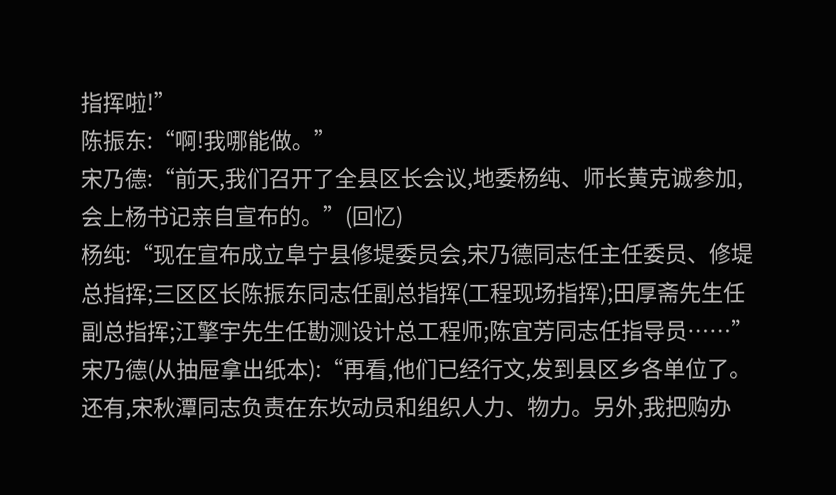指挥啦!”
陈振东:“啊!我哪能做。”
宋乃德:“前天,我们召开了全县区长会议,地委杨纯、师长黄克诚参加,会上杨书记亲自宣布的。”(回忆)
杨纯:“现在宣布成立阜宁县修堤委员会,宋乃德同志任主任委员、修堤总指挥;三区区长陈振东同志任副总指挥(工程现场指挥);田厚斋先生任副总指挥;江擎宇先生任勘测设计总工程师;陈宜芳同志任指导员……”
宋乃德(从抽屉拿出纸本):“再看,他们已经行文,发到县区乡各单位了。还有,宋秋潭同志负责在东坎动员和组织人力、物力。另外,我把购办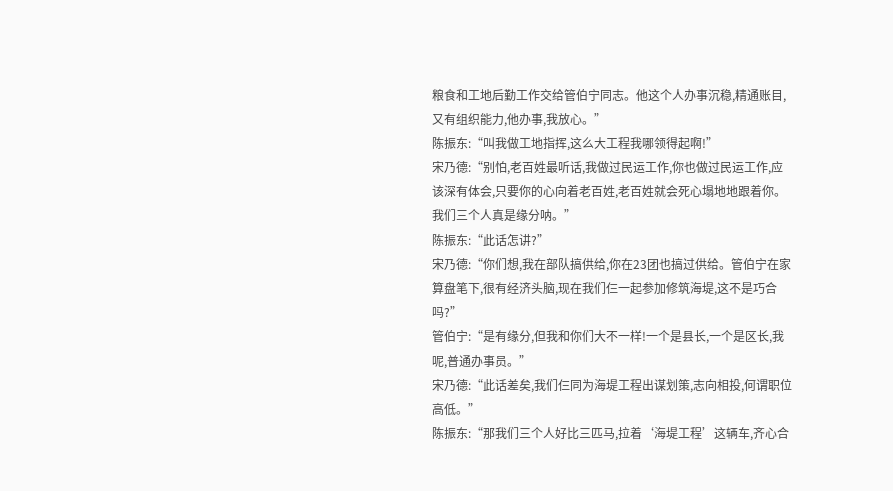粮食和工地后勤工作交给管伯宁同志。他这个人办事沉稳,精通账目,又有组织能力,他办事,我放心。”
陈振东:“叫我做工地指挥,这么大工程我哪领得起啊!”
宋乃德:“别怕,老百姓最听话,我做过民运工作,你也做过民运工作,应该深有体会,只要你的心向着老百姓,老百姓就会死心塌地地跟着你。我们三个人真是缘分呐。”
陈振东:“此话怎讲?”
宋乃德:“你们想,我在部队搞供给,你在23团也搞过供给。管伯宁在家算盘笔下,很有经济头脑,现在我们仨一起参加修筑海堤,这不是巧合吗?”
管伯宁:“是有缘分,但我和你们大不一样!一个是县长,一个是区长,我呢,普通办事员。”
宋乃德:“此话差矣,我们仨同为海堤工程出谋划策,志向相投,何谓职位高低。”
陈振东:“那我们三个人好比三匹马,拉着‘海堤工程’这辆车,齐心合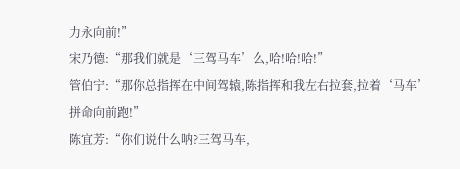力永向前!”
宋乃德:“那我们就是‘三驾马车’么,哈!哈!哈!”
管伯宁:“那你总指挥在中间驾辕,陈指挥和我左右拉套,拉着‘马车’拼命向前跑!”
陈宜芳:“你们说什么呐?三驾马车,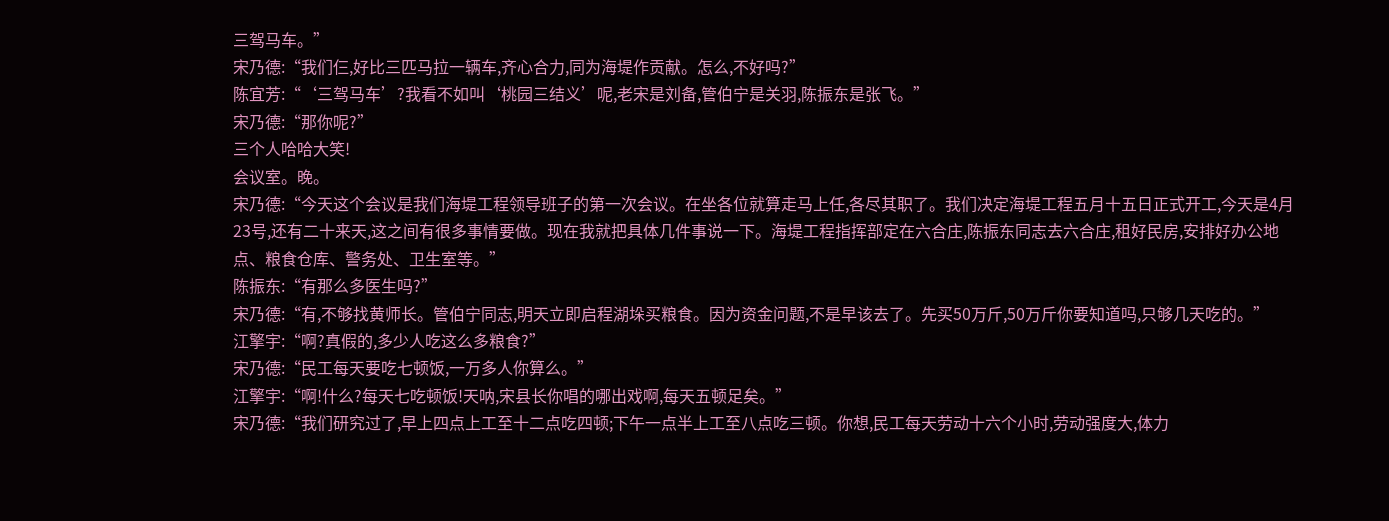三驾马车。”
宋乃德:“我们仨,好比三匹马拉一辆车,齐心合力,同为海堤作贡献。怎么,不好吗?”
陈宜芳:“‘三驾马车’?我看不如叫‘桃园三结义’呢,老宋是刘备,管伯宁是关羽,陈振东是张飞。”
宋乃德:“那你呢?”
三个人哈哈大笑!
会议室。晚。
宋乃德:“今天这个会议是我们海堤工程领导班子的第一次会议。在坐各位就算走马上任,各尽其职了。我们决定海堤工程五月十五日正式开工,今天是4月23号,还有二十来天,这之间有很多事情要做。现在我就把具体几件事说一下。海堤工程指挥部定在六合庄,陈振东同志去六合庄,租好民房,安排好办公地点、粮食仓库、警务处、卫生室等。”
陈振东:“有那么多医生吗?”
宋乃德:“有,不够找黄师长。管伯宁同志,明天立即启程湖垛买粮食。因为资金问题,不是早该去了。先买50万斤,50万斤你要知道吗,只够几天吃的。”
江擎宇:“啊?真假的,多少人吃这么多粮食?”
宋乃德:“民工每天要吃七顿饭,一万多人你算么。”
江擎宇:“啊!什么?每天七吃顿饭!天呐,宋县长你唱的哪出戏啊,每天五顿足矣。”
宋乃德:“我们研究过了,早上四点上工至十二点吃四顿;下午一点半上工至八点吃三顿。你想,民工每天劳动十六个小时,劳动强度大,体力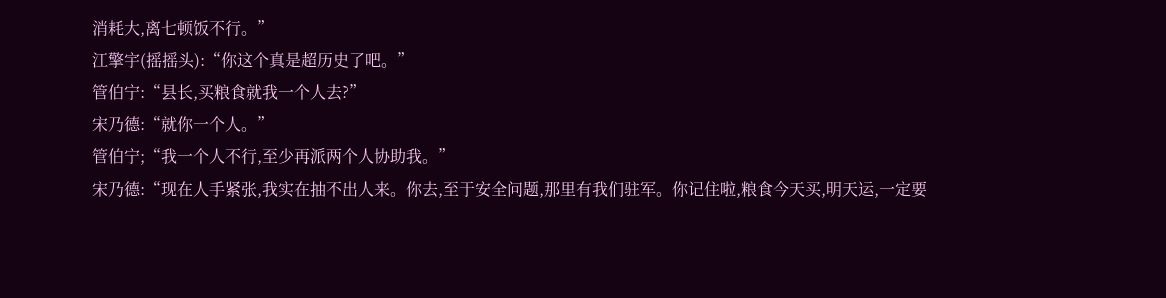消耗大,离七顿饭不行。”
江擎宇(摇摇头):“你这个真是超历史了吧。”
管伯宁:“县长,买粮食就我一个人去?”
宋乃德:“就你一个人。”
管伯宁;“我一个人不行,至少再派两个人协助我。”
宋乃德:“现在人手紧张,我实在抽不出人来。你去,至于安全问题,那里有我们驻军。你记住啦,粮食今天买,明天运,一定要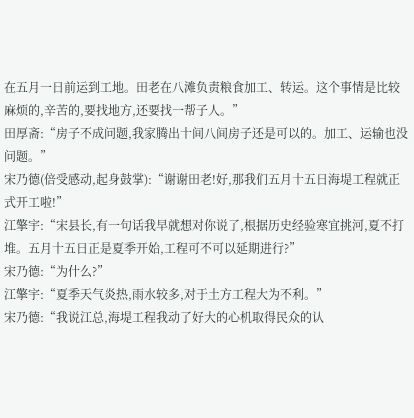在五月一日前运到工地。田老在八滩负责粮食加工、转运。这个事情是比较麻烦的,辛苦的,要找地方,还要找一帮子人。”
田厚斋:“房子不成问题,我家腾出十间八间房子还是可以的。加工、运输也没问题。”
宋乃德(倍受感动,起身鼓掌):“谢谢田老!好,那我们五月十五日海堤工程就正式开工啦!”
江擎宇:“宋县长,有一句话我早就想对你说了,根据历史经验寒宜挑河,夏不打堆。五月十五日正是夏季开始,工程可不可以延期进行?”
宋乃德:“为什么?”
江擎宇:“夏季天气炎热,雨水较多,对于土方工程大为不利。”
宋乃德:“我说江总,海堤工程我动了好大的心机取得民众的认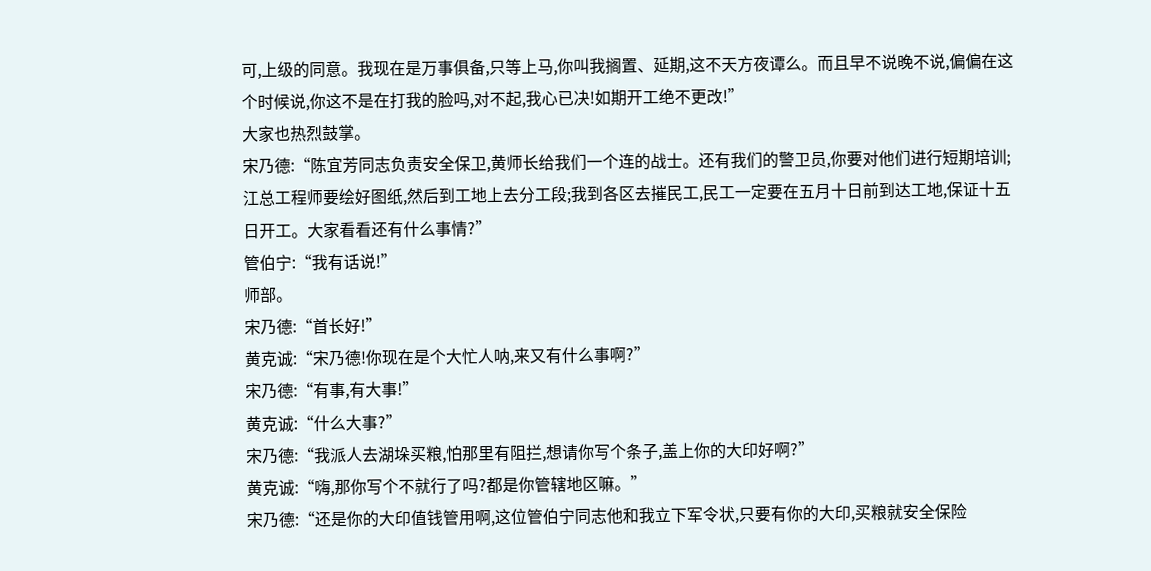可,上级的同意。我现在是万事俱备,只等上马,你叫我搁置、延期,这不天方夜谭么。而且早不说晚不说,偏偏在这个时候说,你这不是在打我的脸吗,对不起,我心已决!如期开工绝不更改!”
大家也热烈鼓掌。
宋乃德:“陈宜芳同志负责安全保卫,黄师长给我们一个连的战士。还有我们的警卫员,你要对他们进行短期培训;江总工程师要绘好图纸,然后到工地上去分工段;我到各区去摧民工,民工一定要在五月十日前到达工地,保证十五日开工。大家看看还有什么事情?”
管伯宁:“我有话说!”
师部。
宋乃德:“首长好!”
黄克诚:“宋乃德!你现在是个大忙人呐,来又有什么事啊?”
宋乃德:“有事,有大事!”
黄克诚:“什么大事?”
宋乃德:“我派人去湖垛买粮,怕那里有阻拦,想请你写个条子,盖上你的大印好啊?”
黄克诚:“嗨,那你写个不就行了吗?都是你管辖地区嘛。”
宋乃德:“还是你的大印值钱管用啊,这位管伯宁同志他和我立下军令状,只要有你的大印,买粮就安全保险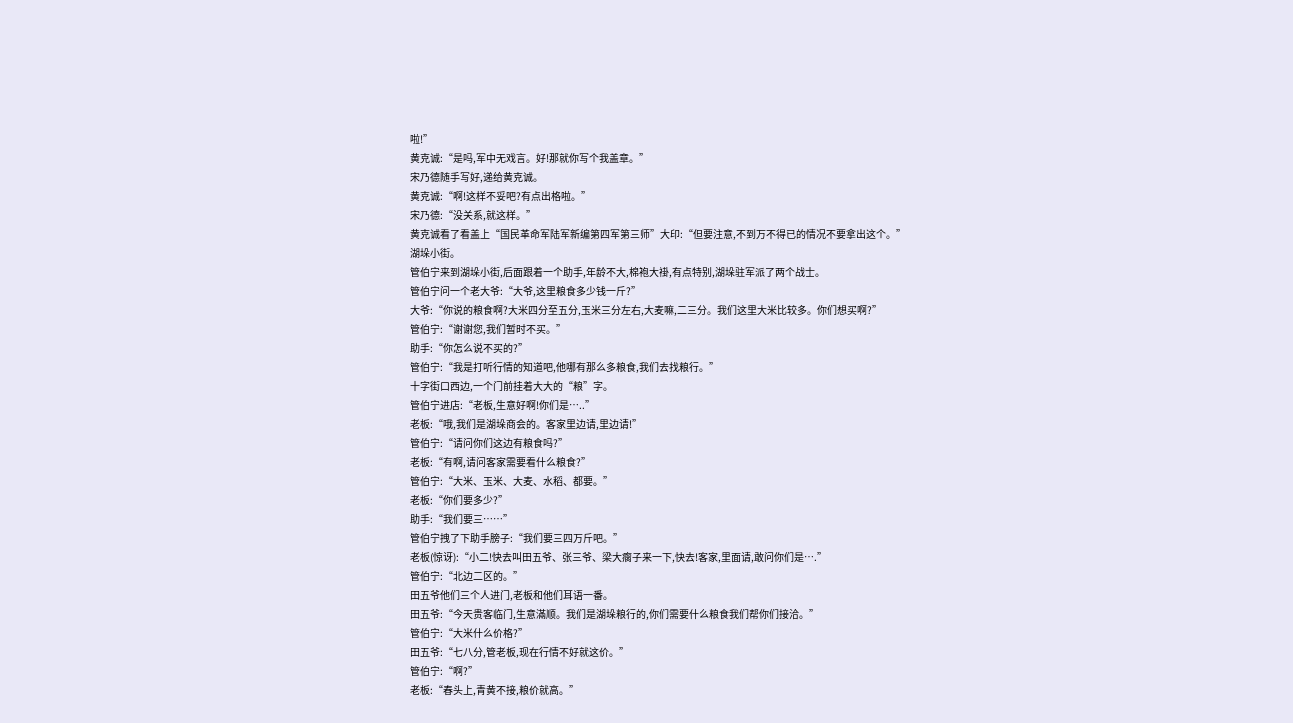啦!”
黄克诚:“是吗,军中无戏言。好!那就你写个我盖章。”
宋乃德随手写好,递给黄克诚。
黄克诚:“啊!这样不妥吧?有点出格啦。”
宋乃德:“没关系,就这样。”
黄克诚看了看盖上“国民革命军陆军新编第四军第三师”大印:“但要注意,不到万不得已的情况不要拿出这个。”
湖垛小街。
管伯宁来到湖垛小街,后面跟着一个助手,年龄不大,棉袍大褂,有点特别,湖垛驻军派了两个战士。
管伯宁问一个老大爷:“大爷,这里粮食多少钱一斤?”
大爷:“你说的粮食啊?大米四分至五分,玉米三分左右,大麦嘛,二三分。我们这里大米比较多。你们想买啊?”
管伯宁:“谢谢您,我们暂时不买。”
助手:“你怎么说不买的?”
管伯宁:“我是打听行情的知道吧,他哪有那么多粮食,我们去找粮行。”
十字街口西边,一个门前挂着大大的“粮”字。
管伯宁进店:“老板,生意好啊!你们是…..”
老板:“哦,我们是湖垛商会的。客家里边请,里边请!”
管伯宁:“请问你们这边有粮食吗?”
老板:“有啊,请问客家需要看什么粮食?”
管伯宁:“大米、玉米、大麦、水稻、都要。”
老板:“你们要多少?”
助手:“我们要三……”
管伯宁拽了下助手膀子:“我们要三四万斤吧。”
老板(惊讶):“小二!快去叫田五爷、张三爷、梁大瘸子来一下,快去!客家,里面请,敢问你们是….”
管伯宁:“北边二区的。”
田五爷他们三个人进门,老板和他们耳语一番。
田五爷:“今天贵客临门,生意滿顺。我们是湖垛粮行的,你们需要什么粮食我们帮你们接洽。”
管伯宁:“大米什么价格?”
田五爷:“七八分,管老板,现在行情不好就这价。”
管伯宁:“啊?”
老板:“春头上,青黄不接,粮价就高。”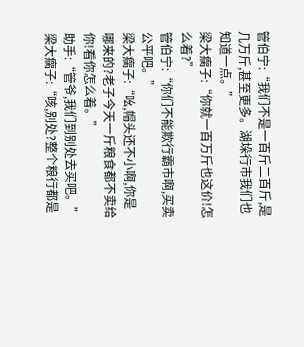管伯宁:“我们不是一百斤二百斤,是几万斤,甚至更多。湖垛行市我们也知道一点。”
梁大瘸子:“你就一百万斤也这价!怎么着?”
管伯宁:“你们不能欺行霸市啊,买卖公平吧。”
梁大瘸子:“吆,帽头还不小啊,你是哪来的?老子今天一斤粮食都不卖给你!看你怎么着。”
助手:“管爷,我们到别处去买吧。”
梁大瘸子:“咳,别处?整个粮行都是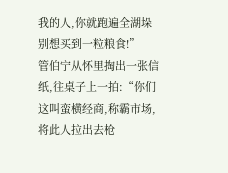我的人,你就跑遍全湖垛别想买到一粒粮食!”
管伯宁从怀里掏出一张信纸,往桌子上一拍:“你们这叫蛮横经商,称霸市场,将此人拉出去枪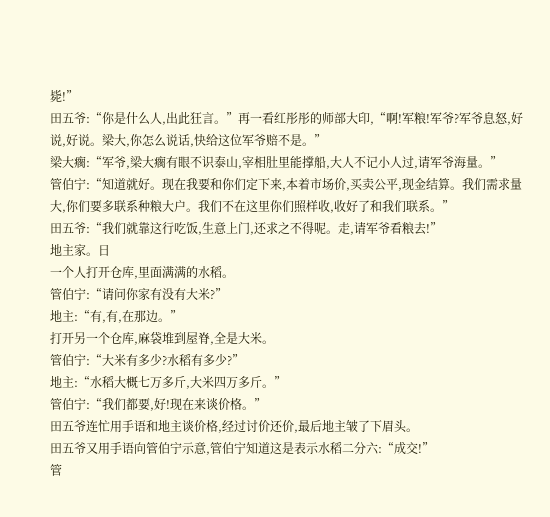毙!”
田五爷:“你是什么人,出此狂言。”再一看红彤彤的师部大印,“啊!军粮!军爷?军爷息怒,好说,好说。梁大,你怎么说话,快给这位军爷赔不是。”
梁大瘸:“军爷,梁大瘸有眼不识泰山,宰相肚里能撑船,大人不记小人过,请军爷海量。”
管伯宁:“知道就好。现在我要和你们定下来,本着市场价,买卖公平,现金结算。我们需求量大,你们要多联系种粮大户。我们不在这里你们照样收,收好了和我们联系。”
田五爷:“我们就靠这行吃饭,生意上门,还求之不得呢。走,请军爷看粮去!”
地主家。日
一个人打开仓库,里面满满的水稻。
管伯宁:“请问你家有没有大米?”
地主:“有,有,在那边。”
打开另一个仓库,麻袋堆到屋脊,全是大米。
管伯宁:“大米有多少?水稻有多少?”
地主:“水稻大概七万多斤,大米四万多斤。”
管伯宁:“我们都要,好!现在来谈价格。”
田五爷连忙用手语和地主谈价格,经过讨价还价,最后地主皱了下眉头。
田五爷又用手语向管伯宁示意,管伯宁知道这是表示水稻二分六:“成交!”
管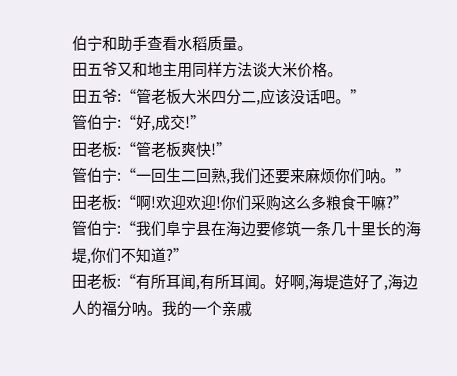伯宁和助手查看水稻质量。
田五爷又和地主用同样方法谈大米价格。
田五爷:“管老板大米四分二,应该没话吧。”
管伯宁:“好,成交!”
田老板:“管老板爽快!”
管伯宁:“一回生二回熟,我们还要来麻烦你们呐。”
田老板:“啊!欢迎欢迎!你们采购这么多粮食干嘛?”
管伯宁:“我们阜宁县在海边要修筑一条几十里长的海堤,你们不知道?”
田老板:“有所耳闻,有所耳闻。好啊,海堤造好了,海边人的福分呐。我的一个亲戚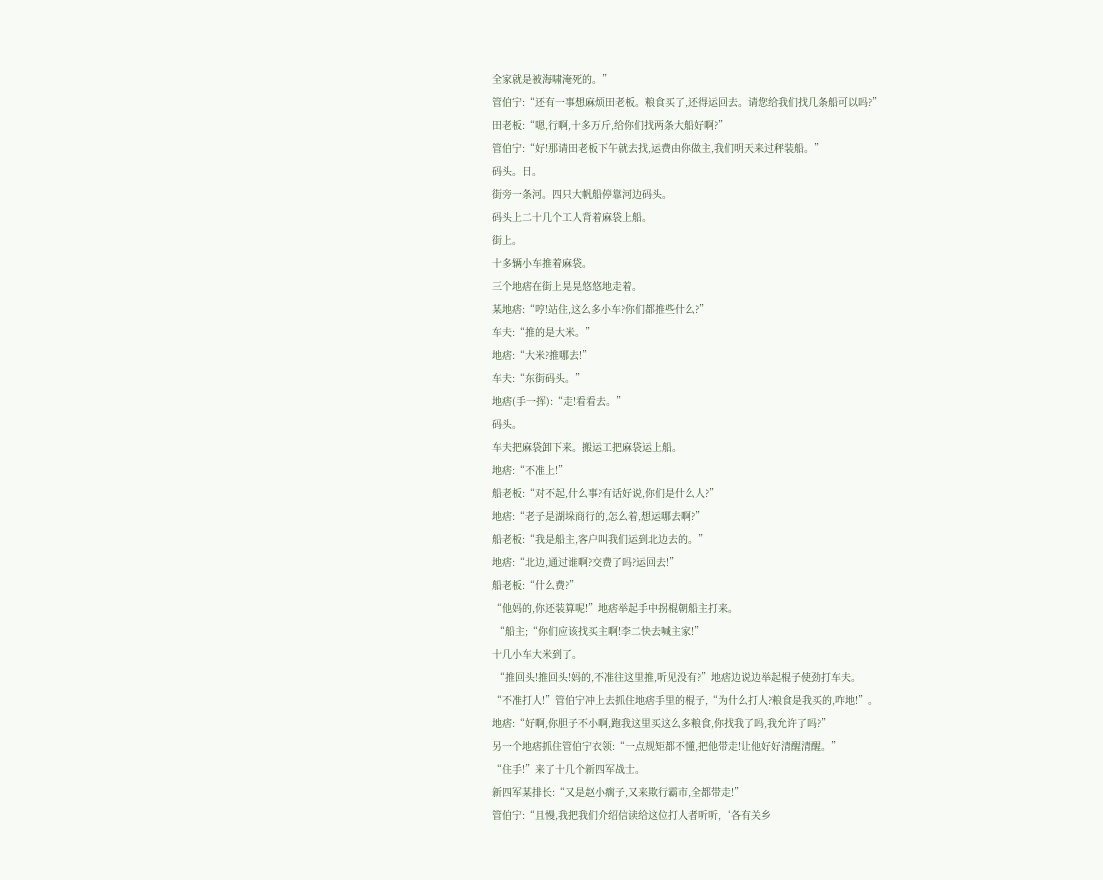全家就是被海啸淹死的。”
管伯宁:“还有一事想麻烦田老板。粮食买了,还得运回去。请您给我们找几条船可以吗?”
田老板:“嗯,行啊,十多万斤,给你们找两条大船好啊?”
管伯宁:“好!那请田老板下午就去找,运费由你做主,我们明天来过秤装船。”
码头。日。
街旁一条河。四只大帆船停靠河边码头。
码头上二十几个工人背着麻袋上船。
街上。
十多辆小车推着麻袋。
三个地痞在街上晃晃悠悠地走着。
某地痞:“哼!站住,这么多小车?你们都推些什么?”
车夫:“推的是大米。”
地痞:“大米?推哪去!”
车夫:“东街码头。”
地痞(手一挥):“走!看看去。”
码头。
车夫把麻袋卸下来。搬运工把麻袋运上船。
地痞:“不准上!”
船老板:“对不起,什么事?有话好说,你们是什么人?”
地痞:“老子是湖垛商行的,怎么着,想运哪去啊?”
船老板:“我是船主,客户叫我们运到北边去的。”
地痞:“北边,通过谁啊?交费了吗?运回去!”
船老板:“什么费?”
“他妈的,你还装算呢!”地痞举起手中拐棍朝船主打来。
 “船主;“你们应该找买主啊!李二快去喊主家!”
十几小车大米到了。
 “推回头!推回头!妈的,不准往这里推,听见没有?”地痞边说边举起棍子使劲打车夫。
“不准打人!”管伯宁冲上去抓住地痞手里的棍子,“为什么打人?粮食是我买的,咋地!”。
地痞:“好啊,你胆子不小啊,跑我这里买这么多粮食,你找我了吗,我允许了吗?”
另一个地痞抓住管伯宁衣领:“一点规矩都不懂,把他带走!让他好好清醒清醒。”
“住手!”来了十几个新四军战士。
新四军某排长:“又是赵小瘸子,又来欺行霸市,全都带走!”
管伯宁:“且慢,我把我们介绍信读给这位打人者听听,‘各有关乡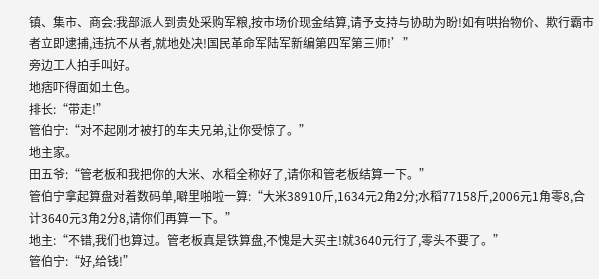镇、集市、商会:我部派人到贵处采购军粮,按市场价现金结算,请予支持与协助为盼!如有哄抬物价、欺行霸市者立即逮捕,违抗不从者,就地处决!国民革命军陆军新编第四军第三师!’”
旁边工人拍手叫好。
地痞吓得面如土色。
排长:“带走!”
管伯宁:“对不起刚才被打的车夫兄弟,让你受惊了。”
地主家。
田五爷:“管老板和我把你的大米、水稻全称好了,请你和管老板结算一下。”
管伯宁拿起算盘对着数码单,噼里啪啦一算:“大米38910斤,1634元2角2分;水稻77158斤,2006元1角零8,合计3640元3角2分8,请你们再算一下。”
地主:“不错,我们也算过。管老板真是铁算盘,不愧是大买主!就3640元行了,零头不要了。”
管伯宁:“好,给钱!”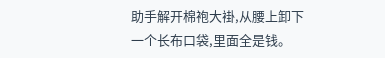助手解开棉袍大褂,从腰上卸下一个长布口袋,里面全是钱。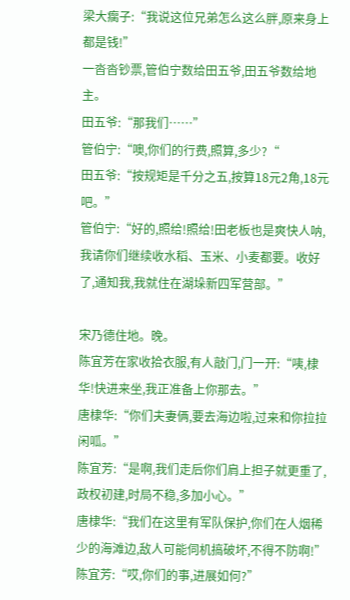梁大瘸子:“我说这位兄弟怎么这么胖,原来身上都是钱!”
一沓沓钞票,管伯宁数给田五爷,田五爷数给地主。
田五爷:“那我们……”
管伯宁:“噢,你们的行费,照算,多少?“
田五爷:“按规矩是千分之五,按算18元2角,18元吧。”
管伯宁:“好的,照给!照给!田老板也是爽快人呐,我请你们继续收水稻、玉米、小麦都要。收好了,通知我,我就住在湖垛新四军营部。”

宋乃德住地。晚。
陈宜芳在家收拾衣服,有人敲门,门一开:“咦,棣华!快进来坐,我正准备上你那去。”
唐棣华:“你们夫妻俩,要去海边啦,过来和你拉拉闲呱。”
陈宜芳:“是啊,我们走后你们肩上担子就更重了,政权初建,时局不稳,多加小心。”
唐棣华:“我们在这里有军队保护,你们在人烟稀少的海滩边,敌人可能伺机搞破坏,不得不防啊!”
陈宜芳:“哎,你们的事,进展如何?”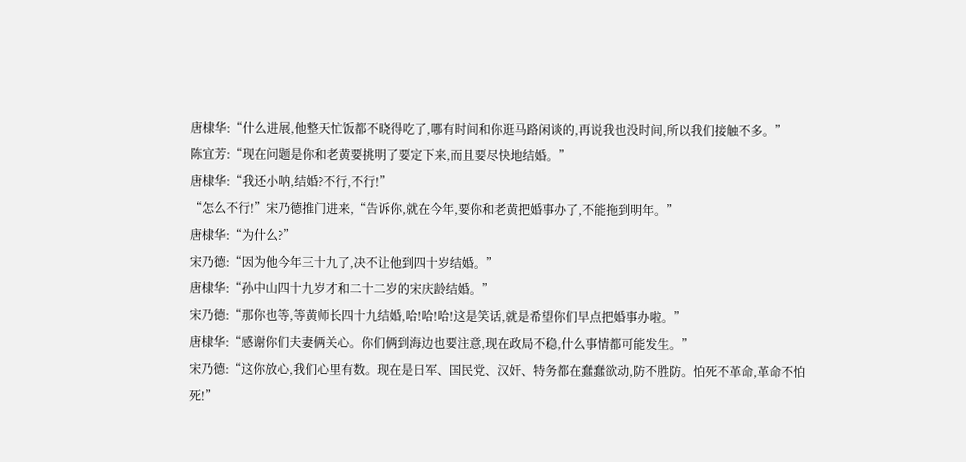唐棣华:“什么进展,他整天忙饭都不晓得吃了,哪有时间和你逛马路闲谈的,再说我也没时间,所以我们接触不多。”
陈宜芳:“现在问题是你和老黄要挑明了要定下来,而且要尽快地结婚。”
唐棣华:“我还小呐,结婚?不行,不行!”
“怎么不行!”宋乃德推门进来,“告诉你,就在今年,要你和老黄把婚事办了,不能拖到明年。”
唐棣华:“为什么?”
宋乃德:“因为他今年三十九了,决不让他到四十岁结婚。”
唐棣华:“孙中山四十九岁才和二十二岁的宋庆龄结婚。”
宋乃德:“那你也等,等黄师长四十九结婚,哈!哈!哈!这是笑话,就是希望你们早点把婚事办啦。”
唐棣华:“感谢你们夫妻俩关心。你们俩到海边也要注意,现在政局不稳,什么事情都可能发生。”
宋乃德:“这你放心,我们心里有数。现在是日军、国民党、汉奸、特务都在蠢蠢欲动,防不胜防。怕死不革命,革命不怕死!”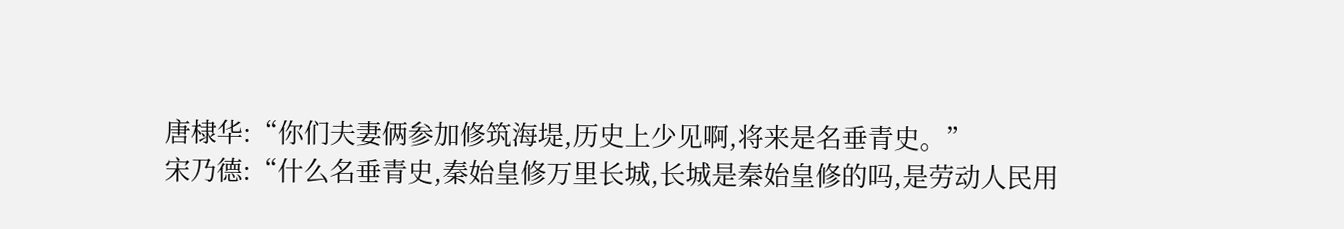唐棣华:“你们夫妻俩参加修筑海堤,历史上少见啊,将来是名垂青史。”
宋乃德:“什么名垂青史,秦始皇修万里长城,长城是秦始皇修的吗,是劳动人民用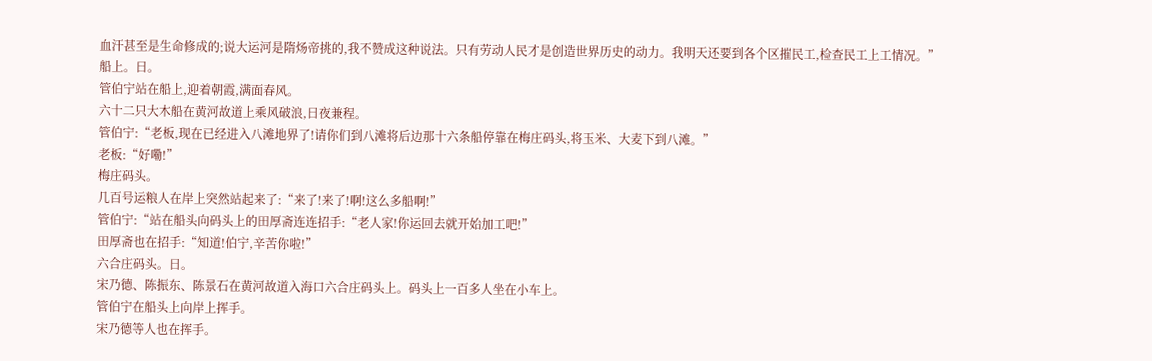血汗甚至是生命修成的;说大运河是隋炀帝挑的,我不赞成这种说法。只有劳动人民才是创造世界历史的动力。我明天还要到各个区摧民工,检查民工上工情况。”
船上。日。
管伯宁站在船上,迎着朝霞,满面春风。
六十二只大木船在黄河故道上乘风破浪,日夜兼程。
管伯宁:“老板,现在已经进入八滩地界了!请你们到八滩将后边那十六条船停靠在梅庄码头,将玉米、大麦下到八滩。”
老板:“好嘞!”
梅庄码头。
几百号运粮人在岸上突然站起来了:“来了!来了!啊!这么多船啊!”
管伯宁:“站在船头向码头上的田厚斋连连招手:“老人家!你运回去就开始加工吧!”
田厚斋也在招手:“知道!伯宁,辛苦你啦!”
六合庄码头。日。
宋乃德、陈振东、陈景石在黄河故道入海口六合庄码头上。码头上一百多人坐在小车上。
管伯宁在船头上向岸上挥手。
宋乃德等人也在挥手。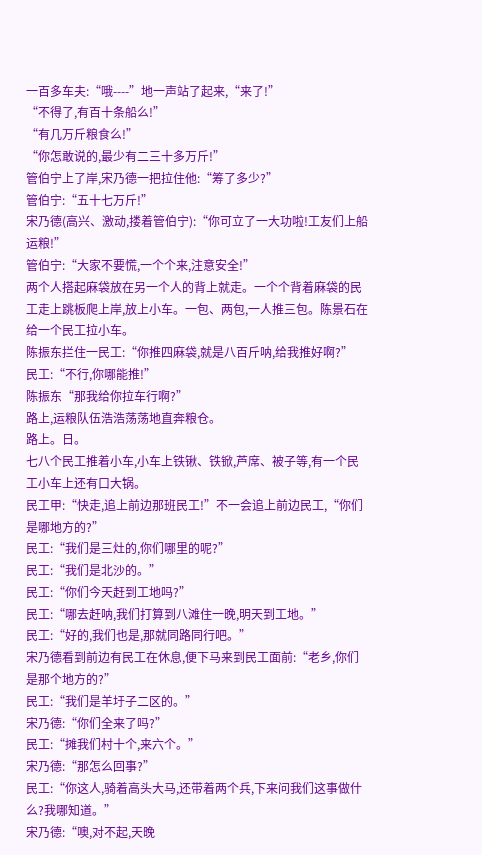一百多车夫:“哦----”地一声站了起来,“来了!”
“不得了,有百十条船么!”
“有几万斤粮食么!”
“你怎敢说的,最少有二三十多万斤!”
管伯宁上了岸,宋乃德一把拉住他:“筹了多少?”
管伯宁:“五十七万斤!”
宋乃德(高兴、激动,搂着管伯宁):“你可立了一大功啦!工友们上船运粮!”
管伯宁:“大家不要慌,一个个来,注意安全!”
两个人搭起麻袋放在另一个人的背上就走。一个个背着麻袋的民工走上跳板爬上岸,放上小车。一包、两包,一人推三包。陈景石在给一个民工拉小车。
陈振东拦住一民工:“你推四麻袋,就是八百斤呐,给我推好啊?”
民工:“不行,你哪能推!”
陈振东“那我给你拉车行啊?”
路上,运粮队伍浩浩荡荡地直奔粮仓。
路上。日。
七八个民工推着小车,小车上铁锹、铁锨,芦席、被子等,有一个民工小车上还有口大锅。
民工甲:“快走,追上前边那班民工!”不一会追上前边民工,“你们是哪地方的?”
民工:“我们是三灶的,你们哪里的呢?”
民工:“我们是北沙的。”
民工:“你们今天赶到工地吗?”
民工:“哪去赶呐,我们打算到八滩住一晚,明天到工地。”
民工:“好的,我们也是,那就同路同行吧。”
宋乃德看到前边有民工在休息,便下马来到民工面前:“老乡,你们是那个地方的?”
民工:“我们是羊圩子二区的。”
宋乃德:“你们全来了吗?”
民工:“摊我们村十个,来六个。”
宋乃德:“那怎么回事?”
民工:“你这人,骑着高头大马,还带着两个兵,下来问我们这事做什么?我哪知道。”
宋乃德:“噢,对不起,天晚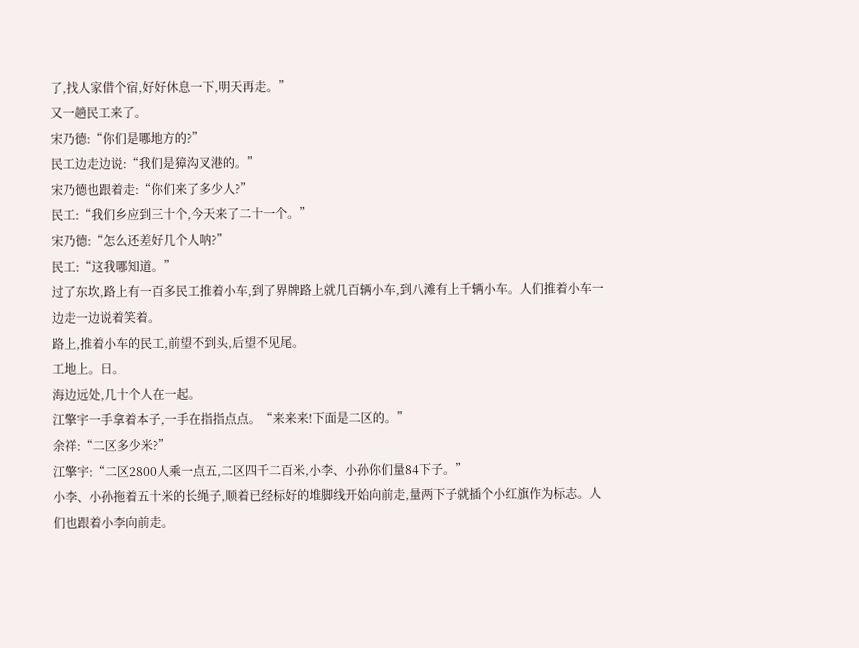了,找人家借个宿,好好休息一下,明天再走。”
又一趟民工来了。
宋乃德:“你们是哪地方的?”
民工边走边说:“我们是獐沟叉港的。”
宋乃德也跟着走:“你们来了多少人?”
民工:“我们乡应到三十个,今天来了二十一个。”
宋乃德:“怎么还差好几个人呐?”
民工:“这我哪知道。”
过了东坎,路上有一百多民工推着小车,到了界牌路上就几百辆小车,到八滩有上千辆小车。人们推着小车一边走一边说着笑着。
路上,推着小车的民工,前望不到头,后望不见尾。
工地上。日。
海边远处,几十个人在一起。
江擎宇一手拿着本子,一手在指指点点。“来来来!下面是二区的。”
余祥:“二区多少米?”
江擎宇:“二区2800人乘一点五,二区四千二百米,小李、小孙你们量84下子。”
小李、小孙拖着五十米的长绳子,顺着已经标好的堆脚线开始向前走,量两下子就插个小红旗作为标志。人们也跟着小李向前走。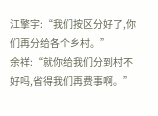江擎宇:“我们按区分好了,你们再分给各个乡村。”
余祥:“就你给我们分到村不好吗,省得我们再费事啊。”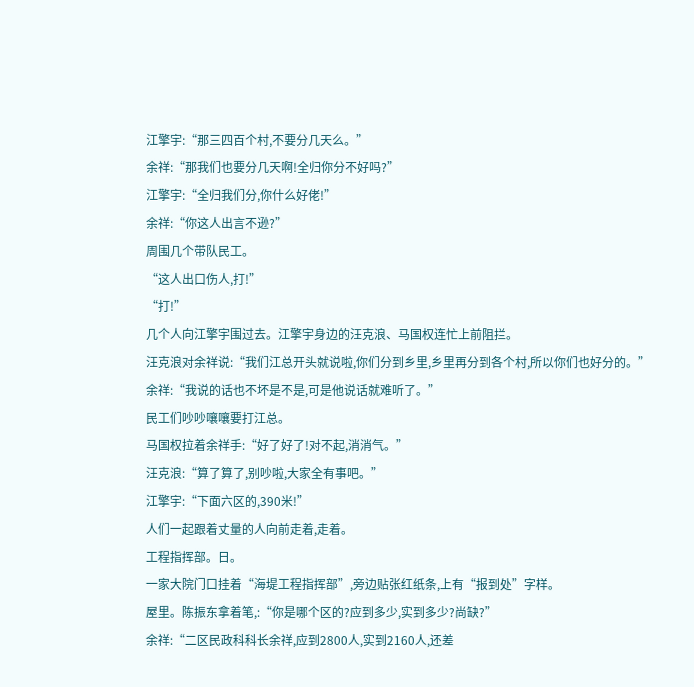江擎宇:“那三四百个村,不要分几天么。”
余祥:“那我们也要分几天啊!全归你分不好吗?”
江擎宇:“全归我们分,你什么好佬!”
余祥:“你这人出言不逊?”
周围几个带队民工。
“这人出口伤人,打!”
“打!”
几个人向江擎宇围过去。江擎宇身边的汪克浪、马国权连忙上前阻拦。
汪克浪对余祥说:“我们江总开头就说啦,你们分到乡里,乡里再分到各个村,所以你们也好分的。”
余祥:“我说的话也不坏是不是,可是他说话就难听了。”
民工们吵吵嚷嚷要打江总。
马国权拉着余祥手:“好了好了!对不起,消消气。”
汪克浪:“算了算了,别吵啦,大家全有事吧。”
江擎宇:“下面六区的,390米!”
人们一起跟着丈量的人向前走着,走着。
工程指挥部。日。
一家大院门口挂着“海堤工程指挥部”,旁边贴张红纸条,上有“报到处”字样。
屋里。陈振东拿着笔,:“你是哪个区的?应到多少,实到多少?尚缺?”
余祥:“二区民政科科长余祥,应到2800人,实到2160人,还差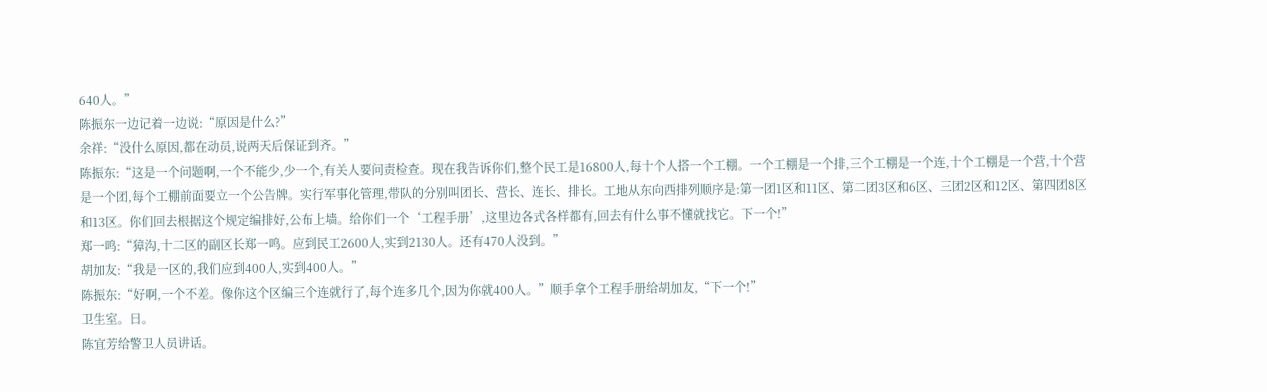640人。”
陈振东一边记着一边说:“原因是什么?”
余祥:“没什么原因,都在动员,说两天后保证到齐。”
陈振东:“这是一个问题啊,一个不能少,少一个,有关人要问责检查。现在我告诉你们,整个民工是16800人,每十个人搭一个工棚。一个工棚是一个排,三个工棚是一个连,十个工棚是一个营,十个营是一个团,每个工棚前面要立一个公告牌。实行军事化管理,带队的分别叫团长、营长、连长、排长。工地从东向西排列顺序是:第一团1区和11区、第二团3区和6区、三团2区和12区、第四团8区和13区。你们回去根据这个规定编排好,公布上墙。给你们一个‘工程手册’,这里边各式各样都有,回去有什么事不懂就找它。下一个!”
郑一鸣:“獐沟,十二区的副区长郑一鸣。应到民工2600人,实到2130人。还有470人没到。”
胡加友:“我是一区的,我们应到400人,实到400人。”
陈振东:“好啊,一个不差。像你这个区编三个连就行了,每个连多几个,因为你就400人。”顺手拿个工程手册给胡加友,“下一个!”
卫生室。日。
陈宜芳给警卫人员讲话。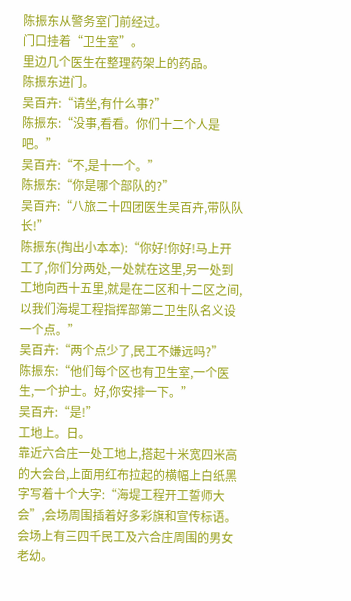陈振东从警务室门前经过。
门口挂着“卫生室”。
里边几个医生在整理药架上的药品。
陈振东进门。
吴百卉:“请坐,有什么事?”
陈振东:“没事,看看。你们十二个人是吧。”
吴百卉:“不,是十一个。”
陈振东:“你是哪个部队的?”
吴百卉:“八旅二十四团医生吴百卉,带队队长!”
陈振东(掏出小本本):“你好!你好!马上开工了,你们分两处,一处就在这里,另一处到工地向西十五里,就是在二区和十二区之间,以我们海堤工程指挥部第二卫生队名义设一个点。”
吴百卉:“两个点少了,民工不嫌远吗?”
陈振东:“他们每个区也有卫生室,一个医生,一个护士。好,你安排一下。”
吴百卉:“是!”
工地上。日。
靠近六合庄一处工地上,搭起十米宽四米高的大会台,上面用红布拉起的横幅上白纸黑字写着十个大字:“海堤工程开工誓师大会”,会场周围插着好多彩旗和宣传标语。
会场上有三四千民工及六合庄周围的男女老幼。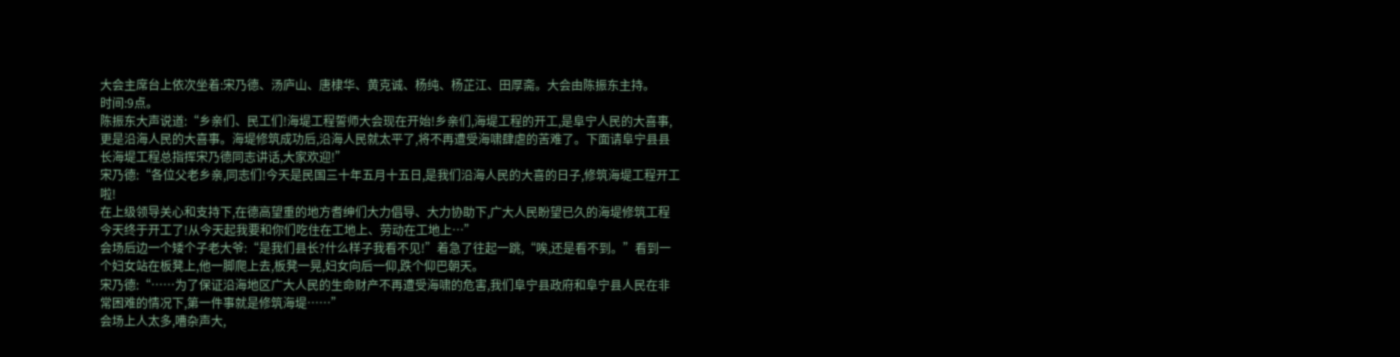大会主席台上依次坐着:宋乃德、汤庐山、唐棣华、黄克诚、杨纯、杨芷江、田厚斋。大会由陈振东主持。
时间:9点。
陈振东大声说道:“乡亲们、民工们!海堤工程誓师大会现在开始!乡亲们,海堤工程的开工,是阜宁人民的大喜事,更是沿海人民的大喜事。海堤修筑成功后,沿海人民就太平了,将不再遭受海啸肆虐的苦难了。下面请阜宁县县长海堤工程总指挥宋乃德同志讲话,大家欢迎!”
宋乃德:“各位父老乡亲,同志们!今天是民国三十年五月十五日,是我们沿海人民的大喜的日子,修筑海堤工程开工啦!
在上级领导关心和支持下,在德高望重的地方耆绅们大力倡导、大力协助下,广大人民盼望已久的海堤修筑工程今天终于开工了!从今天起我要和你们吃住在工地上、劳动在工地上…”
会场后边一个矮个子老大爷:“是我们县长?什么样子我看不见!”着急了往起一跳,“唉,还是看不到。”看到一个妇女站在板凳上,他一脚爬上去,板凳一晃,妇女向后一仰,跌个仰巴朝天。
宋乃德:“……为了保证沿海地区广大人民的生命财产不再遭受海啸的危害,我们阜宁县政府和阜宁县人民在非常困难的情况下,第一件事就是修筑海堤……”
会场上人太多,嘈杂声大,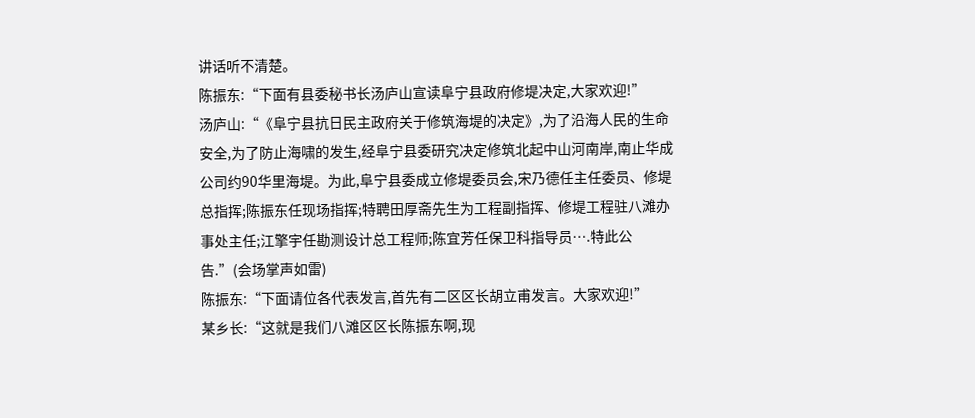讲话听不清楚。
陈振东:“下面有县委秘书长汤庐山宣读阜宁县政府修堤决定,大家欢迎!”
汤庐山:“《阜宁县抗日民主政府关于修筑海堤的决定》,为了沿海人民的生命安全,为了防止海啸的发生,经阜宁县委研究决定修筑北起中山河南岸,南止华成公司约90华里海堤。为此,阜宁县委成立修堤委员会,宋乃德任主任委员、修堤总指挥;陈振东任现场指挥;特聘田厚斋先生为工程副指挥、修堤工程驻八滩办事处主任;江擎宇任勘测设计总工程师;陈宜芳任保卫科指导员….特此公告.”(会场掌声如雷)
陈振东:“下面请位各代表发言,首先有二区区长胡立甫发言。大家欢迎!”
某乡长:“这就是我们八滩区区长陈振东啊,现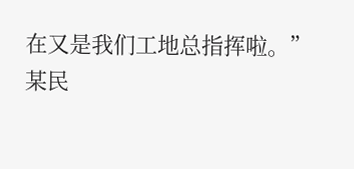在又是我们工地总指挥啦。”
某民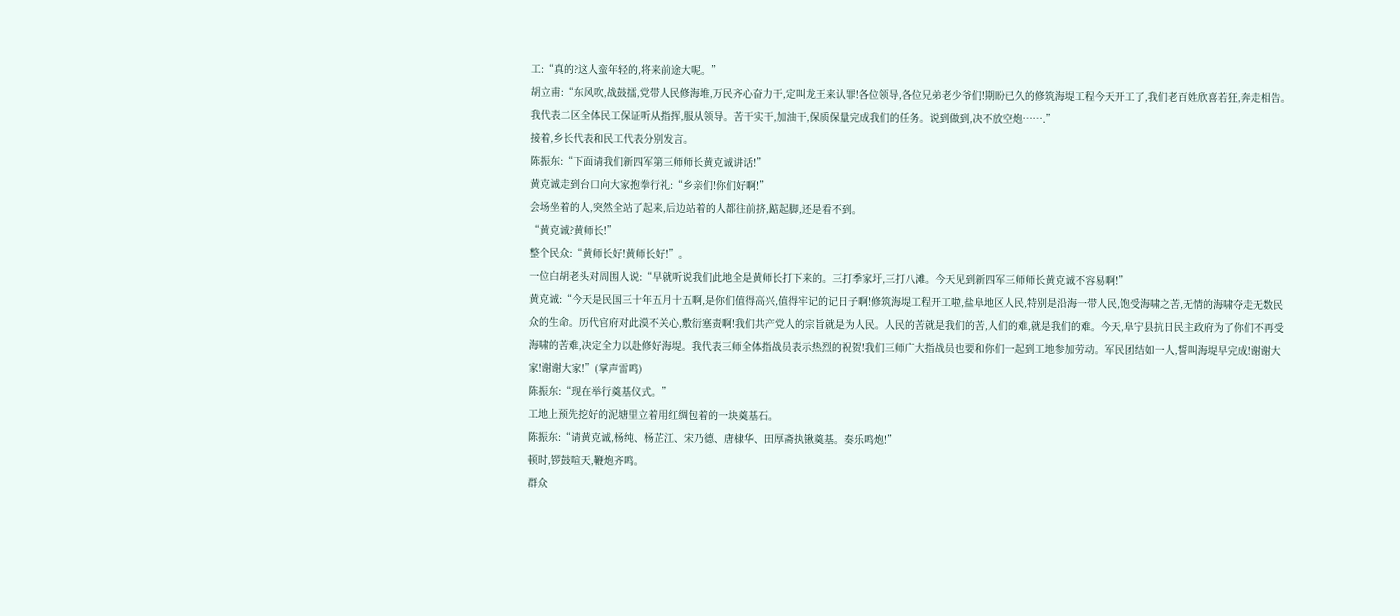工:“真的?这人蛮年轻的,将来前途大呢。”
胡立甫:“东风吹,战鼓擂,党带人民修海堆,万民齐心奋力干,定叫龙王来认罪!各位领导,各位兄弟老少爷们!期盼已久的修筑海堤工程今天开工了,我们老百姓欣喜若狂,奔走相告。我代表二区全体民工保证听从指挥,服从领导。苦干实干,加油干,保质保量完成我们的任务。说到做到,决不放空炮…….”
接着,乡长代表和民工代表分别发言。
陈振东:“下面请我们新四军第三师师长黄克诚讲话!”
黄克诚走到台口向大家抱拳行礼:“乡亲们!你们好啊!”
会场坐着的人,突然全站了起来,后边站着的人都往前挤,踮起脚,还是看不到。
“黄克诚?黄师长!”
整个民众:“黄师长好!黄师长好!”。
一位白胡老头对周围人说:“早就听说我们此地全是黄师长打下来的。三打季家圩,三打八滩。今天见到新四军三师师长黄克诚不容易啊!”
黄克诚:“今天是民国三十年五月十五啊,是你们值得高兴,值得牢记的记日子啊!修筑海堤工程开工啦,盐阜地区人民,特别是沿海一带人民,饱受海啸之苦,无情的海啸夺走无数民众的生命。历代官府对此漠不关心,敷衍塞责啊!我们共产党人的宗旨就是为人民。人民的苦就是我们的苦,人们的难,就是我们的难。今天,阜宁县抗日民主政府为了你们不再受海啸的苦难,决定全力以赴修好海堤。我代表三师全体指战员表示热烈的祝贺!我们三师广大指战员也要和你们一起到工地参加劳动。军民团结如一人,誓叫海堤早完成!谢谢大家!谢谢大家!”(掌声雷鸣)
陈振东:“现在举行奠基仪式。”
工地上预先挖好的泥塘里立着用红绸包着的一块奠基石。
陈振东:“请黄克诚,杨纯、杨芷江、宋乃德、唐棣华、田厚斋执锹奠基。奏乐鸣炮!”
顿时,锣鼓喧天,鞭炮齐鸣。
群众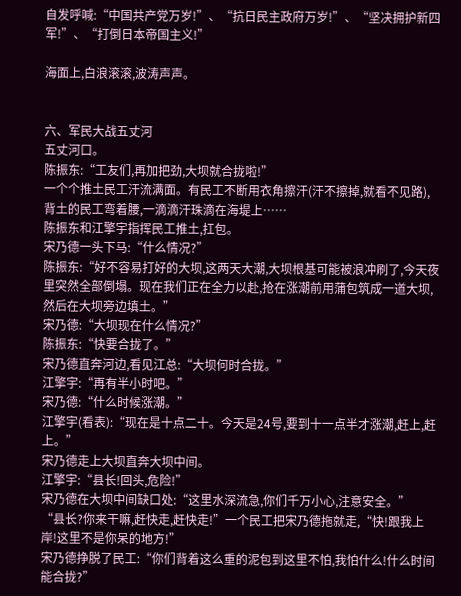自发呼喊:“中国共产党万岁!”、“抗日民主政府万岁!”、“坚决拥护新四军!”、“打倒日本帝国主义!”

海面上,白浪滚滚,波涛声声。


六、军民大战五丈河
五丈河口。
陈振东:“工友们,再加把劲,大坝就合拢啦!”
一个个推土民工汗流满面。有民工不断用衣角擦汗(汗不擦掉,就看不见路),背土的民工弯着腰,一滴滴汗珠滴在海堤上……
陈振东和江擎宇指挥民工推土,扛包。
宋乃德一头下马:“什么情况?”
陈振东:“好不容易打好的大坝,这两天大潮,大坝根基可能被浪冲刷了,今天夜里突然全部倒塌。现在我们正在全力以赴,抢在涨潮前用蒲包筑成一道大坝,然后在大坝旁边填土。”
宋乃德:“大坝现在什么情况?”
陈振东:“快要合拢了。”
宋乃德直奔河边,看见江总:“大坝何时合拢。”
江擎宇:“再有半小时吧。”
宋乃德:“什么时候涨潮。”
江擎宇(看表):“现在是十点二十。今天是24号,要到十一点半才涨潮,赶上,赶上。”
宋乃德走上大坝直奔大坝中间。
江擎宇:“县长!回头,危险!”
宋乃德在大坝中间缺口处:“这里水深流急,你们千万小心,注意安全。”
“县长?你来干嘛,赶快走,赶快走!”一个民工把宋乃德拖就走,“快!跟我上岸!这里不是你呆的地方!”
宋乃德挣脱了民工:“你们背着这么重的泥包到这里不怕,我怕什么!什么时间能合拢?”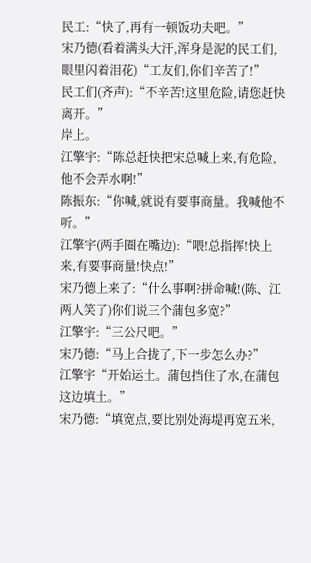民工:“快了,再有一顿饭功夫吧。”
宋乃德(看着满头大汗,浑身是泥的民工们,眼里闪着泪花)“工友们,你们辛苦了!”
民工们(齐声):“不辛苦!这里危险,请您赶快离开。”
岸上。
江擎宇:“陈总赶快把宋总喊上来,有危险,他不会弄水啊!”
陈振东:“你喊,就说有要事商量。我喊他不听。”
江擎宇(两手圈在嘴边):“喂!总指挥!快上来,有要事商量!快点!”
宋乃德上来了:“什么事啊?拼命喊!(陈、江两人笑了)你们说三个蒲包多宽?”
江擎宇:“三公尺吧。”
宋乃德:“马上合拢了,下一步怎么办?”
江擎宇“开始运土。蒲包挡住了水,在蒲包这边填土。”
宋乃德:“填宽点,要比别处海堤再宽五米,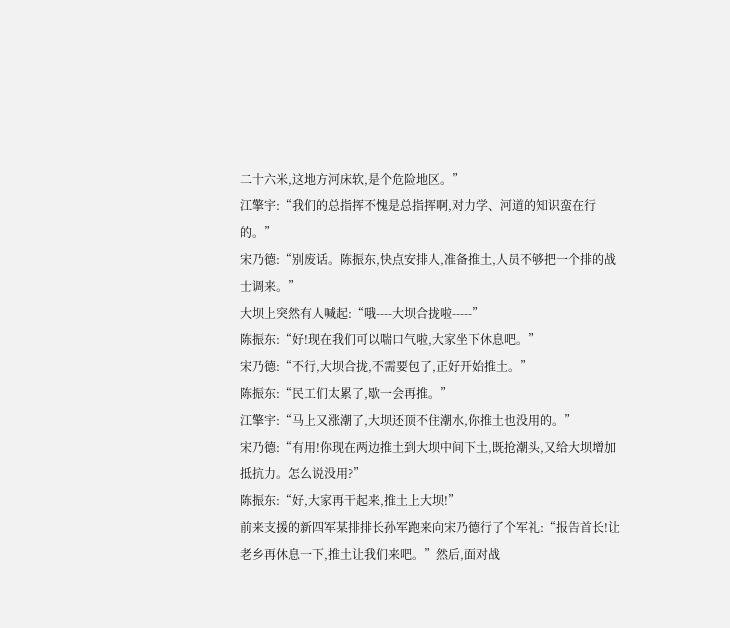二十六米,这地方河床软,是个危险地区。”
江擎宇:“我们的总指挥不愧是总指挥啊,对力学、河道的知识蛮在行的。”
宋乃德:“别废话。陈振东,快点安排人,准备推土,人员不够把一个排的战士调来。”
大坝上突然有人喊起:“哦----大坝合拢啦-----”
陈振东:“好!现在我们可以喘口气啦,大家坐下休息吧。”
宋乃德:“不行,大坝合拢,不需要包了,正好开始推土。”
陈振东:“民工们太累了,歇一会再推。”
江擎宇:“马上又涨潮了,大坝还顶不住潮水,你推土也没用的。”
宋乃德:“有用!你现在两边推土到大坝中间下土,既抢潮头,又给大坝增加抵抗力。怎么说没用?”
陈振东:“好,大家再干起来,推土上大坝!”
前来支援的新四军某排排长孙军跑来向宋乃德行了个军礼:“报告首长!让老乡再休息一下,推土让我们来吧。”然后,面对战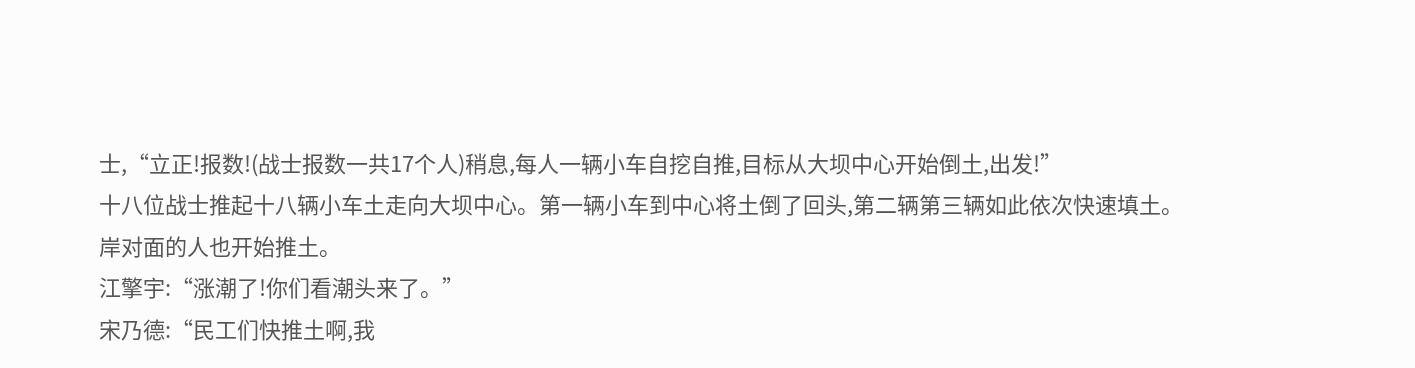士,“立正!报数!(战士报数一共17个人)稍息,每人一辆小车自挖自推,目标从大坝中心开始倒土,出发!”
十八位战士推起十八辆小车土走向大坝中心。第一辆小车到中心将土倒了回头,第二辆第三辆如此依次快速填土。
岸对面的人也开始推土。
江擎宇:“涨潮了!你们看潮头来了。”
宋乃德:“民工们快推土啊,我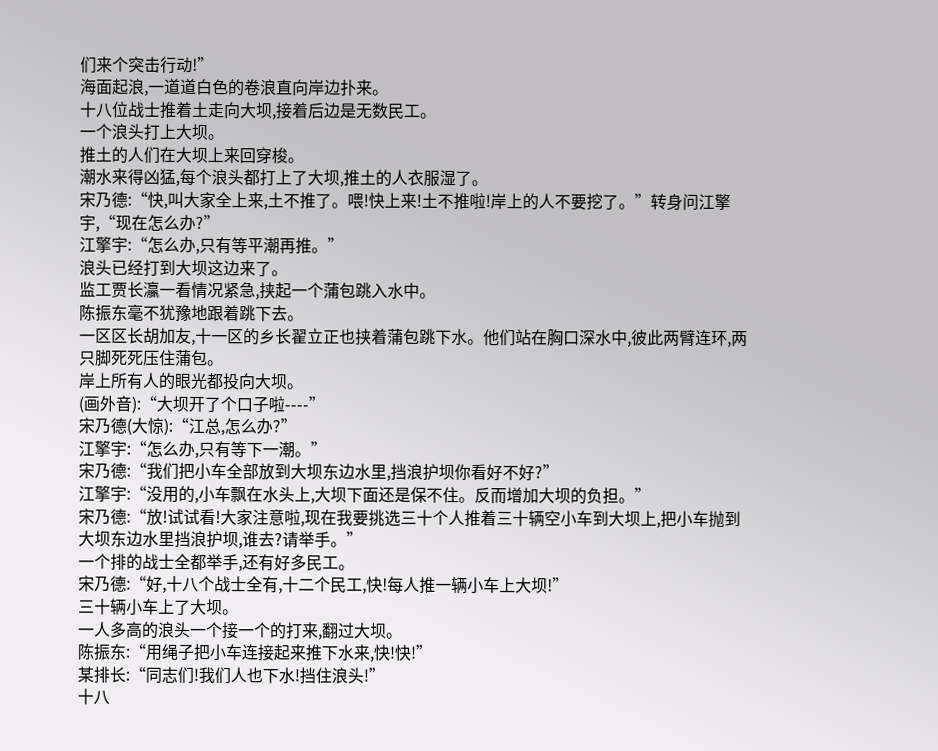们来个突击行动!”
海面起浪,一道道白色的卷浪直向岸边扑来。
十八位战士推着土走向大坝,接着后边是无数民工。
一个浪头打上大坝。
推土的人们在大坝上来回穿梭。
潮水来得凶猛,每个浪头都打上了大坝,推土的人衣服湿了。
宋乃德:“快,叫大家全上来,土不推了。喂!快上来!土不推啦!岸上的人不要挖了。”转身问江擎宇,“现在怎么办?”
江擎宇:“怎么办,只有等平潮再推。”
浪头已经打到大坝这边来了。
监工贾长灜一看情况紧急,挟起一个蒲包跳入水中。
陈振东毫不犹豫地跟着跳下去。
一区区长胡加友,十一区的乡长翟立正也挟着蒲包跳下水。他们站在胸口深水中,彼此两臂连环,两只脚死死压住蒲包。
岸上所有人的眼光都投向大坝。
(画外音):“大坝开了个口子啦----”
宋乃德(大惊):“江总,怎么办?”
江擎宇:“怎么办,只有等下一潮。”
宋乃德:“我们把小车全部放到大坝东边水里,挡浪护坝你看好不好?”
江擎宇:“没用的,小车飘在水头上,大坝下面还是保不住。反而增加大坝的负担。”
宋乃德:“放!试试看!大家注意啦,现在我要挑选三十个人推着三十辆空小车到大坝上,把小车抛到大坝东边水里挡浪护坝,谁去?请举手。”
一个排的战士全都举手,还有好多民工。
宋乃德:“好,十八个战士全有,十二个民工,快!每人推一辆小车上大坝!”
三十辆小车上了大坝。
一人多高的浪头一个接一个的打来,翻过大坝。
陈振东:“用绳子把小车连接起来推下水来,快!快!”
某排长:“同志们!我们人也下水!挡住浪头!”
十八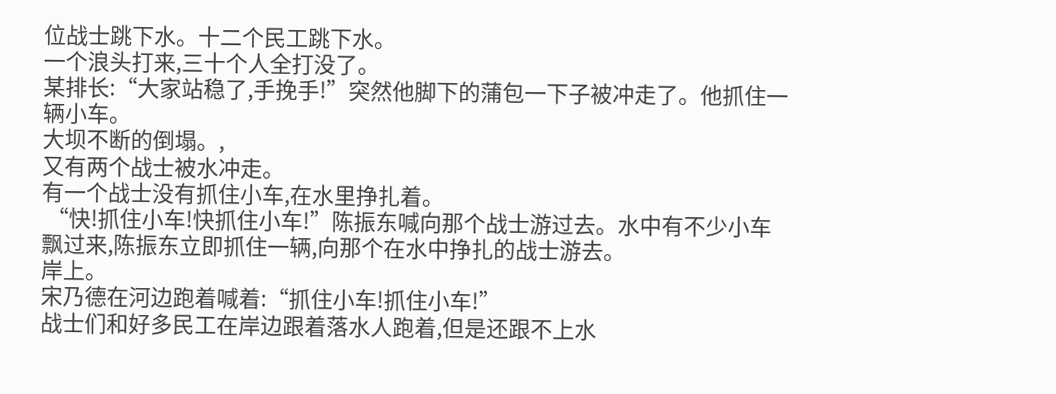位战士跳下水。十二个民工跳下水。
一个浪头打来,三十个人全打没了。
某排长:“大家站稳了,手挽手!”突然他脚下的蒲包一下子被冲走了。他抓住一辆小车。
大坝不断的倒塌。,
又有两个战士被水冲走。
有一个战士没有抓住小车,在水里挣扎着。
 “快!抓住小车!快抓住小车!”陈振东喊向那个战士游过去。水中有不少小车飘过来,陈振东立即抓住一辆,向那个在水中挣扎的战士游去。
岸上。
宋乃德在河边跑着喊着:“抓住小车!抓住小车!”
战士们和好多民工在岸边跟着落水人跑着,但是还跟不上水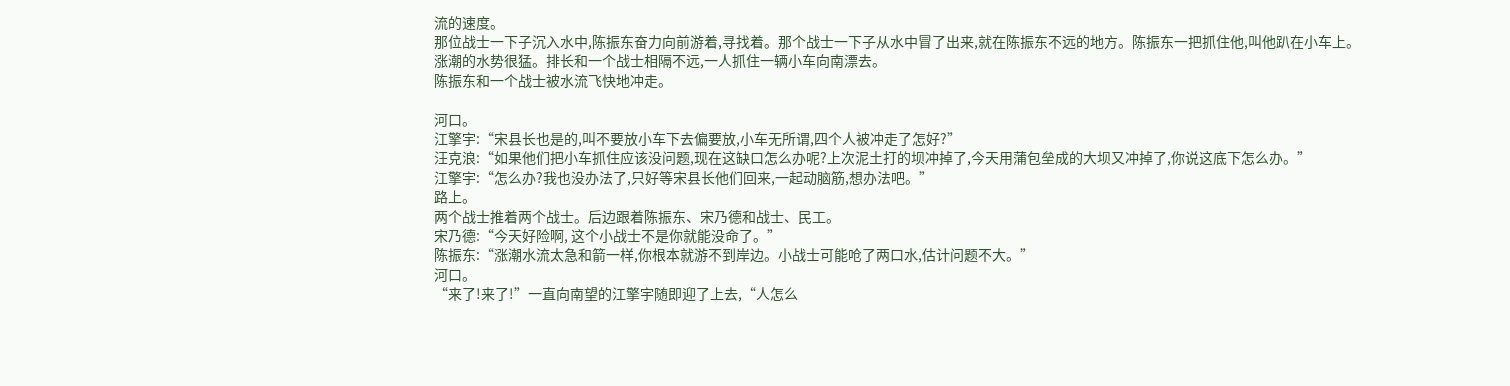流的速度。
那位战士一下子沉入水中,陈振东奋力向前游着,寻找着。那个战士一下子从水中冒了出来,就在陈振东不远的地方。陈振东一把抓住他,叫他趴在小车上。
涨潮的水势很猛。排长和一个战士相隔不远,一人抓住一辆小车向南漂去。
陈振东和一个战士被水流飞快地冲走。

河口。
江擎宇:“宋县长也是的,叫不要放小车下去偏要放,小车无所谓,四个人被冲走了怎好?”
汪克浪:“如果他们把小车抓住应该没问题,现在这缺口怎么办呢?上次泥土打的坝冲掉了,今天用蒲包垒成的大坝又冲掉了,你说这底下怎么办。”
江擎宇:“怎么办?我也没办法了,只好等宋县长他们回来,一起动脑筋,想办法吧。”
路上。
两个战士推着两个战士。后边跟着陈振东、宋乃德和战士、民工。
宋乃德:“今天好险啊, 这个小战士不是你就能没命了。”
陈振东:“涨潮水流太急和箭一样,你根本就游不到岸边。小战士可能呛了两口水,估计问题不大。”
河口。
“来了!来了!”一直向南望的江擎宇随即迎了上去,“人怎么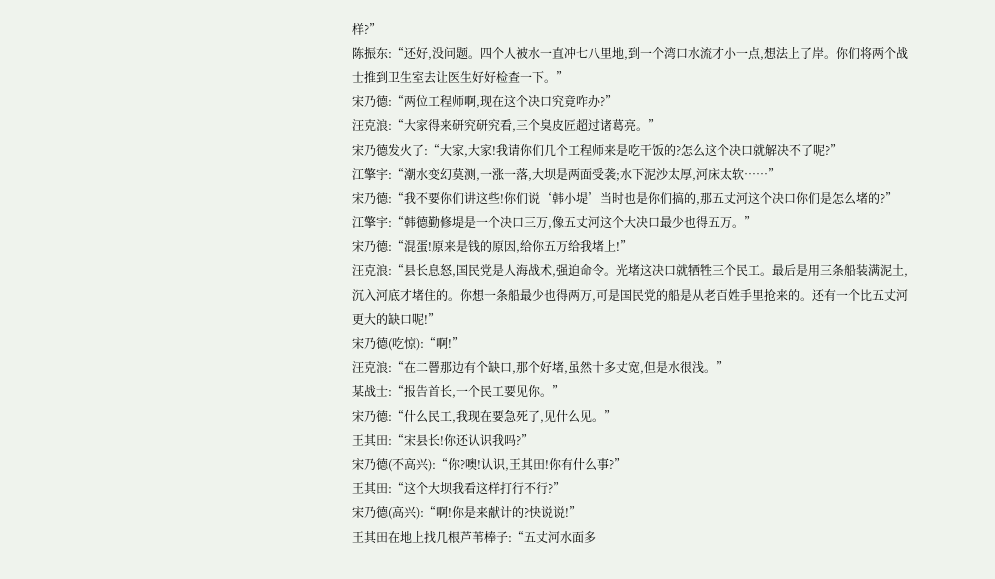样?”
陈振东:“还好,没问题。四个人被水一直冲七八里地,到一个湾口水流才小一点,想法上了岸。你们将两个战士推到卫生室去让医生好好检查一下。”
宋乃德:“两位工程师啊,现在这个决口究竟咋办?”
汪克浪:“大家得来研究研究看,三个臭皮匠超过诸葛亮。”
宋乃德发火了:“大家,大家!我请你们几个工程师来是吃干饭的?怎么这个决口就解决不了呢?”
江擎宇:“潮水变幻莫测,一涨一落,大坝是两面受袭;水下泥沙太厚,河床太软……”
宋乃德:“我不要你们讲这些!你们说‘韩小堤’当时也是你们搞的,那五丈河这个决口你们是怎么堵的?”
江擎宇:“韩德勤修堤是一个决口三万,像五丈河这个大决口最少也得五万。”
宋乃德:“混蛋!原来是钱的原因,给你五万给我堵上!”
汪克浪:“县长息怒,国民党是人海战术,强迫命令。光堵这决口就牺牲三个民工。最后是用三条船装满泥土,沉入河底才堵住的。你想一条船最少也得两万,可是国民党的船是从老百姓手里抢来的。还有一个比五丈河更大的缺口呢!”
宋乃德(吃惊):“啊!”
汪克浪:“在二罾那边有个缺口,那个好堵,虽然十多丈宽,但是水很浅。”
某战士:“报告首长,一个民工要见你。”
宋乃德:“什么民工,我现在要急死了,见什么见。”
王其田:“宋县长!你还认识我吗?”
宋乃德(不高兴):“你?噢!认识,王其田!你有什么事?”
王其田:“这个大坝我看这样打行不行?”
宋乃德(高兴):“啊!你是来献计的?快说说!”
王其田在地上找几根芦苇棒子:“五丈河水面多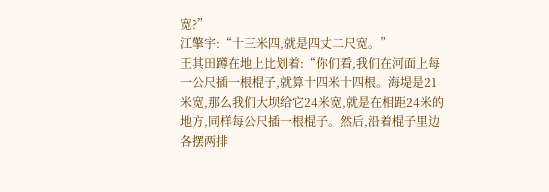宽?”
江擎宇:“十三米四,就是四丈二尺宽。”
王其田蹲在地上比划着:“你们看,我们在河面上每一公尺插一根棍子,就算十四米十四根。海堤是21米宽,那么我们大坝给它24米宽,就是在相距24米的地方,同样每公尺插一根棍子。然后,沿着棍子里边各摆两排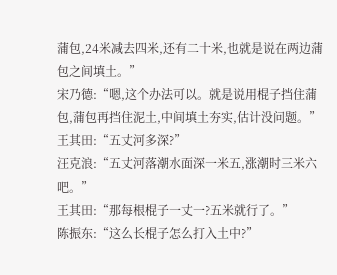蒲包,24米减去四米,还有二十米,也就是说在两边蒲包之间填土。”
宋乃德:“嗯,这个办法可以。就是说用棍子挡住蒲包,蒲包再挡住泥土,中间填土夯实,估计没问题。”
王其田:“五丈河多深?”
汪克浪:“五丈河落潮水面深一米五,涨潮时三米六吧。”
王其田:“那每根棍子一丈一?五米就行了。”
陈振东:“这么长棍子怎么打入土中?”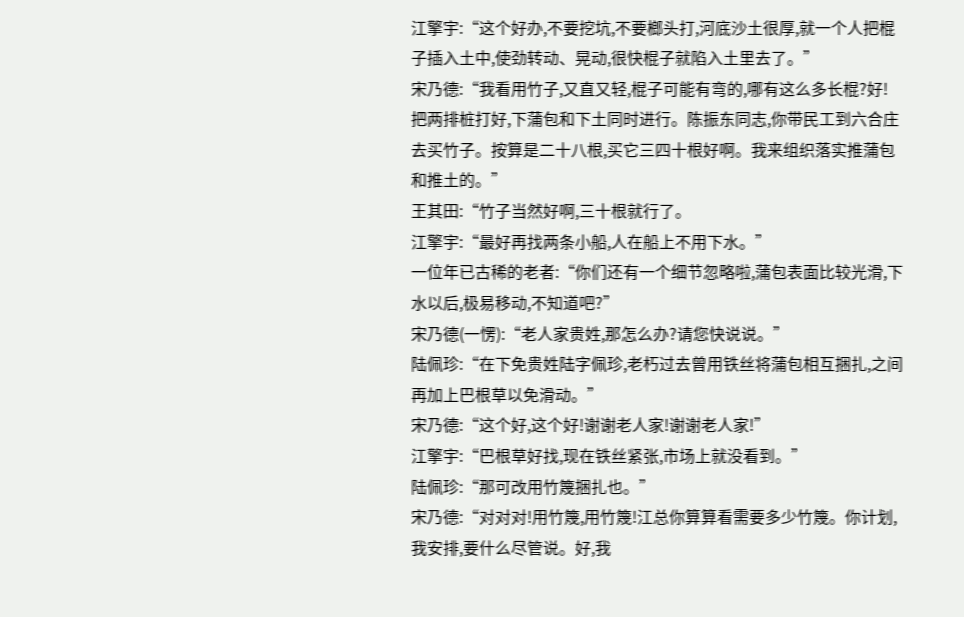江擎宇:“这个好办,不要挖坑,不要榔头打,河底沙土很厚,就一个人把棍子插入土中,使劲转动、晃动,很快棍子就陷入土里去了。”
宋乃德:“我看用竹子,又直又轻,棍子可能有弯的,哪有这么多长棍?好!把两排桩打好,下蒲包和下土同时进行。陈振东同志,你带民工到六合庄去买竹子。按算是二十八根,买它三四十根好啊。我来组织落实推蒲包和推土的。”
王其田:“竹子当然好啊,三十根就行了。
江擎宇:“最好再找两条小船,人在船上不用下水。”
一位年已古稀的老者:“你们还有一个细节忽略啦,蒲包表面比较光滑,下水以后,极易移动,不知道吧?”
宋乃德(一愣):“老人家贵姓,那怎么办?请您快说说。”
陆佩珍:“在下免贵姓陆字佩珍,老朽过去曾用铁丝将蒲包相互捆扎,之间再加上巴根草以免滑动。”
宋乃德:“这个好,这个好!谢谢老人家!谢谢老人家!”
江擎宇:“巴根草好找,现在铁丝紧张,市场上就没看到。”
陆佩珍:“那可改用竹篾捆扎也。”
宋乃德:“对对对!用竹篾,用竹篾!江总你算算看需要多少竹篾。你计划,我安排,要什么尽管说。好,我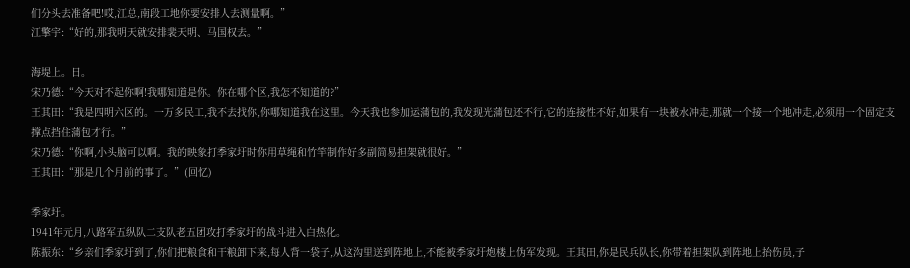们分头去准备吧!哎,江总,南段工地你要安排人去测量啊。”
江擎宇:“好的,那我明天就安排裴天明、马国权去。”

海堤上。日。
宋乃德:“今天对不起你啊!我哪知道是你。你在哪个区,我怎不知道的?”
王其田:“我是四明六区的。一万多民工,我不去找你,你哪知道我在这里。今天我也参加运蒲包的,我发现光蒲包还不行,它的连接性不好,如果有一块被水冲走,那就一个接一个地冲走,必须用一个固定支撑点挡住蒲包才行。”
宋乃德:“你啊,小头脑可以啊。我的映象打季家圩时你用草绳和竹竿制作好多副简易担架就很好。”
王其田:“那是几个月前的事了。”(回忆)

季家圩。
1941年元月,八路军五纵队二支队老五团攻打季家圩的战斗进入白热化。
陈振东:“乡亲们季家圩到了,你们把粮食和干粮卸下来,每人背一袋子,从这沟里送到阵地上,不能被季家圩炮楼上伪军发现。王其田,你是民兵队长,你带着担架队到阵地上抬伤员,子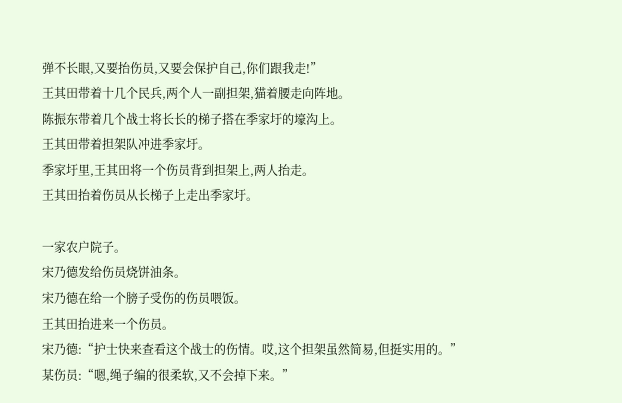弹不长眼,又要抬伤员,又要会保护自己,你们跟我走!”
王其田带着十几个民兵,两个人一副担架,猫着腰走向阵地。
陈振东带着几个战士将长长的梯子搭在季家圩的壕沟上。
王其田带着担架队冲进季家圩。
季家圩里,王其田将一个伤员背到担架上,两人抬走。
王其田抬着伤员从长梯子上走出季家圩。

一家农户院子。
宋乃德发给伤员烧饼油条。
宋乃德在给一个膀子受伤的伤员喂饭。
王其田抬进来一个伤员。
宋乃德:“护士快来查看这个战士的伤情。哎,这个担架虽然简易,但挺实用的。”
某伤员:“嗯,绳子编的很柔软,又不会掉下来。”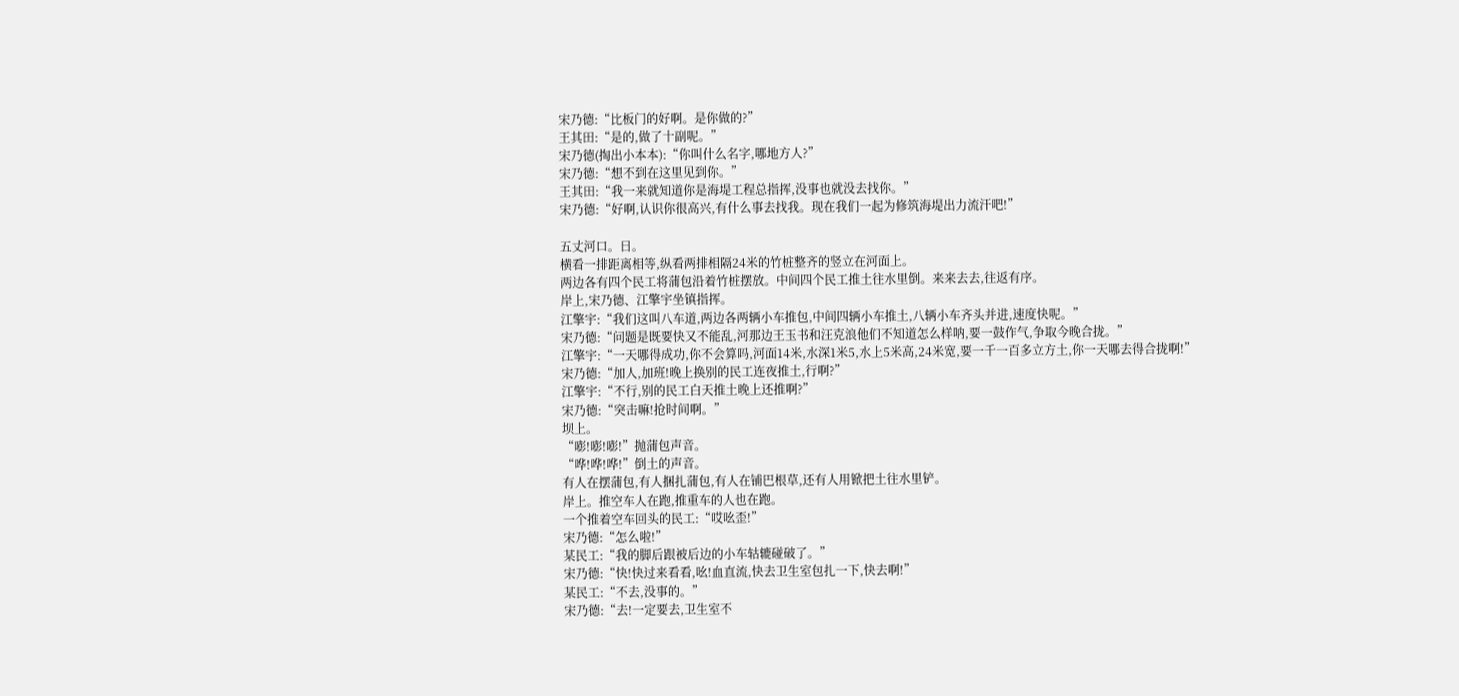宋乃德:“比板门的好啊。是你做的?”
王其田:“是的,做了十副呢。”
宋乃德(掏出小本本):“你叫什么名字,哪地方人?”
宋乃德:“想不到在这里见到你。”
王其田:“我一来就知道你是海堤工程总指挥,没事也就没去找你。”
宋乃德:“好啊,认识你很高兴,有什么事去找我。现在我们一起为修筑海堤出力流汗吧!”

五丈河口。日。
横看一排距离相等,纵看两排相隔24米的竹桩整齐的竖立在河面上。
两边各有四个民工将蒲包沿着竹桩摆放。中间四个民工推土往水里倒。来来去去,往返有序。
岸上,宋乃德、江擎宇坐镇指挥。
江擎宇:“我们这叫八车道,两边各两辆小车推包,中间四辆小车推土,八辆小车齐头并进,速度快呢。”
宋乃德:“问题是既要快又不能乱,河那边王玉书和汪克浪他们不知道怎么样呐,要一鼓作气,争取今晚合拢。”
江擎宇:“一天哪得成功,你不会算吗,河面14米,水深1米5,水上5米高,24米宽,要一千一百多立方土,你一天哪去得合拢啊!”
宋乃德:“加人,加班!晚上换别的民工连夜推土,行啊?”
江擎宇:“不行,别的民工白天推土晚上还推啊?”
宋乃德:“突击嘛!抢时间啊。”
坝上。
“嘭!嘭!嘭!”抛蒲包声音。
“哗!哗!哗!”倒土的声音。
有人在摆蒲包,有人捆扎蒲包,有人在铺巴根草,还有人用锨把土往水里铲。
岸上。推空车人在跑,推重车的人也在跑。
一个推着空车回头的民工:“哎吆歪!”
宋乃德:“怎么啦!”
某民工:“我的脚后跟被后边的小车轱辘碰破了。”
宋乃德:“快!快过来看看,吆!血直流,快去卫生室包扎一下,快去啊!”
某民工:“不去,没事的。”
宋乃德:“去!一定要去,卫生室不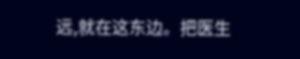远,就在这东边。把医生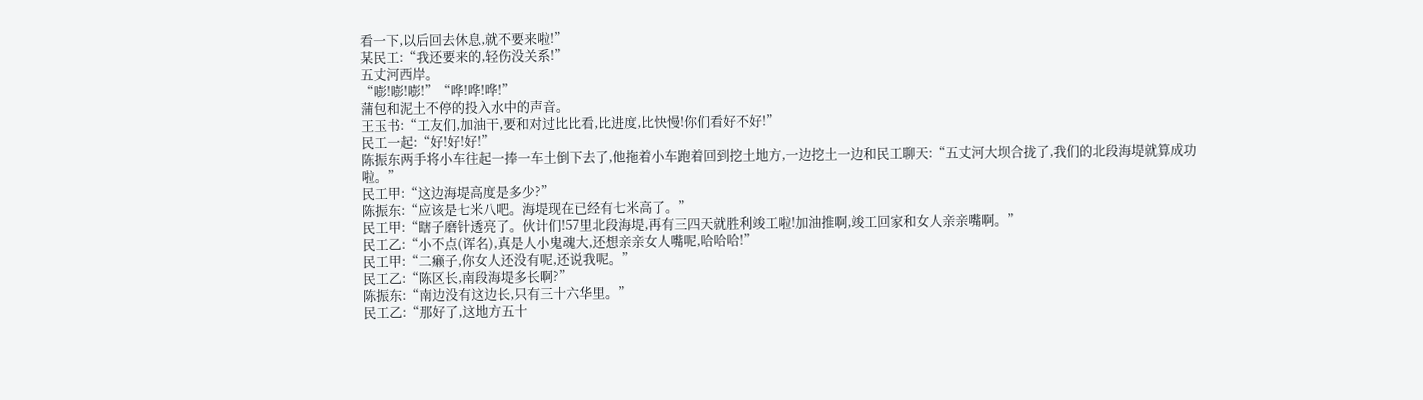看一下,以后回去休息,就不要来啦!”
某民工:“我还要来的,轻伤没关系!”
五丈河西岸。
“嘭!嘭!嘭!”“哗!哗!哗!”
蒲包和泥土不停的投入水中的声音。
王玉书:“工友们,加油干,要和对过比比看,比进度,比快慢!你们看好不好!”
民工一起:“好!好!好!”
陈振东两手将小车往起一捧一车土倒下去了,他拖着小车跑着回到挖土地方,一边挖土一边和民工聊天:“五丈河大坝合拢了,我们的北段海堤就算成功啦。”
民工甲:“这边海堤高度是多少?”
陈振东:“应该是七米八吧。海堤现在已经有七米高了。”
民工甲:“瞎子磨针透亮了。伙计们!57里北段海堤,再有三四天就胜利竣工啦!加油推啊,竣工回家和女人亲亲嘴啊。”
民工乙:“小不点(诨名),真是人小鬼魂大,还想亲亲女人嘴呢,哈哈哈!”
民工甲:“二癞子,你女人还没有呢,还说我呢。”
民工乙:“陈区长,南段海堤多长啊?”
陈振东:“南边没有这边长,只有三十六华里。”
民工乙:“那好了,这地方五十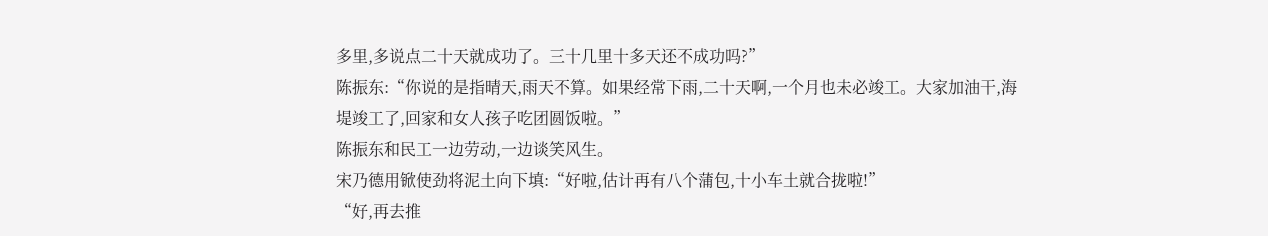多里,多说点二十天就成功了。三十几里十多天还不成功吗?”
陈振东:“你说的是指晴天,雨天不算。如果经常下雨,二十天啊,一个月也未必竣工。大家加油干,海堤竣工了,回家和女人孩子吃团圆饭啦。”
陈振东和民工一边劳动,一边谈笑风生。
宋乃德用锨使劲将泥土向下填:“好啦,估计再有八个蒲包,十小车土就合拢啦!”
“好,再去推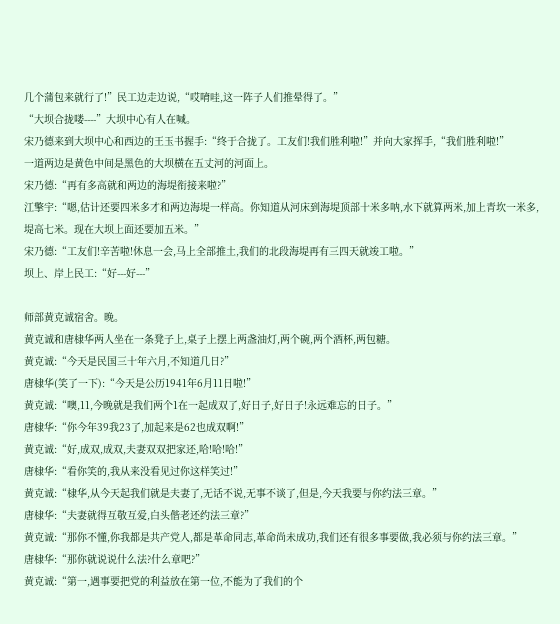几个蒲包来就行了!”民工边走边说,“哎唷哇,这一阵子人们推晕得了。”
“大坝合拢喽----”大坝中心有人在喊。
宋乃德来到大坝中心和西边的王玉书握手:“终于合拢了。工友们!我们胜利啦!”并向大家挥手,“我们胜利啦!”
一道两边是黄色中间是黑色的大坝横在五丈河的河面上。
宋乃德:“再有多高就和两边的海堤衔接来啦?”
江擎宇:“嗯,估计还要四米多才和两边海堤一样高。你知道从河床到海堤顶部十米多呐,水下就算两米,加上青坎一米多,堤高七米。现在大坝上面还要加五米。”
宋乃德:“工友们!辛苦啦!休息一会,马上全部推土,我们的北段海堤再有三四天就竣工啦。”
坝上、岸上民工:“好---好---”

师部黄克诚宿舍。晚。
黄克诚和唐棣华两人坐在一条凳子上,桌子上摆上两盏油灯,两个碗,两个酒杯,两包糖。
黄克诚:“今天是民国三十年六月,不知道几日?”
唐棣华(笑了一下):“今天是公历1941年6月11日啦!”
黄克诚:“噢,11,今晚就是我们两个1在一起成双了,好日子,好日子!永远难忘的日子。”
唐棣华:“你今年39我23了,加起来是62也成双啊!”
黄克诚:“好,成双,成双,夫妻双双把家还,哈!哈!哈!”
唐棣华:“看你笑的,我从来没看见过你这样笑过!”
黄克诚:“棣华,从今天起我们就是夫妻了,无话不说,无事不谈了,但是,今天我要与你约法三章。”
唐棣华:“夫妻就得互敬互爱,白头偕老还约法三章?”
黄克诚:“那你不懂,你我都是共产党人,都是革命同志,革命尚未成功,我们还有很多事要做,我必须与你约法三章。”
唐棣华:“那你就说说什么法?什么章吧?”
黄克诚:“第一,遇事要把党的利益放在第一位,不能为了我们的个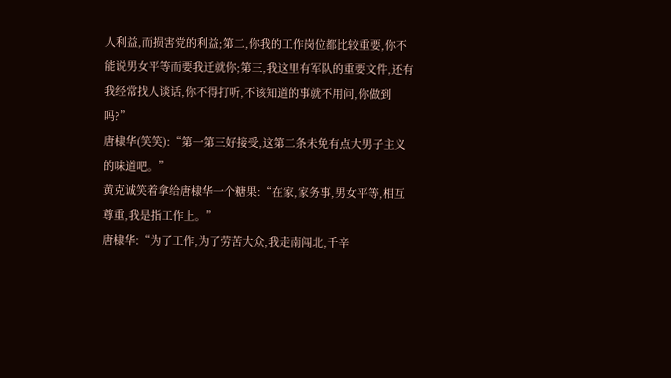人利益,而损害党的利益;第二,你我的工作岗位都比较重要,你不能说男女平等而要我迁就你;第三,我这里有军队的重要文件,还有我经常找人谈话,你不得打听,不该知道的事就不用问,你做到吗?”
唐棣华(笑笑):“第一第三好接受,这第二条未免有点大男子主义的味道吧。”
黄克诚笑着拿给唐棣华一个糖果:“在家,家务事,男女平等,相互尊重,我是指工作上。”
唐棣华:“为了工作,为了劳苦大众,我走南闯北,千辛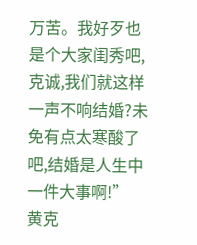万苦。我好歹也是个大家闺秀吧,克诚,我们就这样一声不响结婚?未免有点太寒酸了吧,结婚是人生中一件大事啊!”
黄克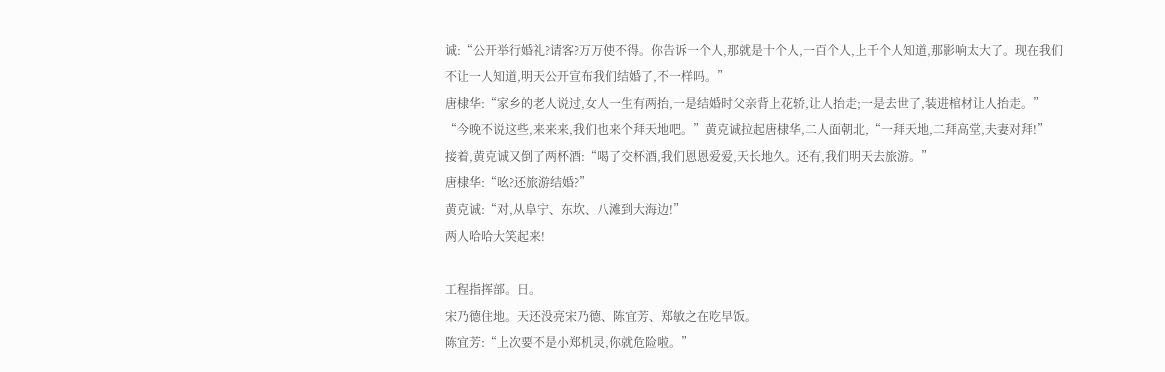诚:“公开举行婚礼?请客?万万使不得。你告诉一个人,那就是十个人,一百个人,上千个人知道,那影响太大了。现在我们不让一人知道,明天公开宣布我们结婚了,不一样吗。”
唐棣华:“家乡的老人说过,女人一生有两抬,一是结婚时父亲背上花轿,让人抬走;一是去世了,装进棺材让人抬走。”
“今晚不说这些,来来来,我们也来个拜天地吧。”黄克诚拉起唐棣华,二人面朝北,“一拜天地,二拜高堂,夫妻对拜!”
接着,黄克诚又倒了两杯酒:“喝了交杯酒,我们恩恩爱爱,天长地久。还有,我们明天去旅游。”
唐棣华:“吆?还旅游结婚?”
黄克诚:“对,从阜宁、东坎、八滩到大海边!”
两人哈哈大笑起来!

工程指挥部。日。
宋乃德住地。天还没亮宋乃德、陈宜芳、郑敏之在吃早饭。
陈宜芳:“上次要不是小郑机灵,你就危险啦。”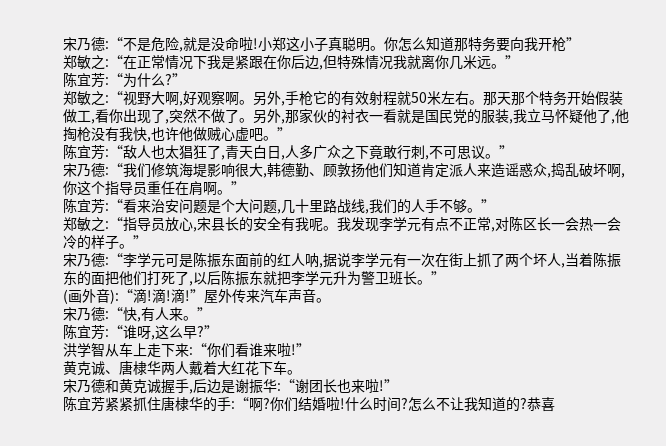宋乃德:“不是危险,就是没命啦!小郑这小子真聪明。你怎么知道那特务要向我开枪”
郑敏之:“在正常情况下我是紧跟在你后边,但特殊情况我就离你几米远。”
陈宜芳:“为什么?”
郑敏之:“视野大啊,好观察啊。另外,手枪它的有效射程就50米左右。那天那个特务开始假装做工,看你出现了,突然不做了。另外,那家伙的衬衣一看就是国民党的服装,我立马怀疑他了,他掏枪没有我快,也许他做贼心虚吧。”
陈宜芳:“敌人也太猖狂了,青天白日,人多广众之下竟敢行刺,不可思议。”
宋乃德:“我们修筑海堤影响很大,韩德勤、顾敦扬他们知道肯定派人来造谣惑众,捣乱破坏啊,你这个指导员重任在肩啊。”
陈宜芳:“看来治安问题是个大问题,几十里路战线,我们的人手不够。”
郑敏之:“指导员放心,宋县长的安全有我呢。我发现李学元有点不正常,对陈区长一会热一会冷的样子。”
宋乃德:“李学元可是陈振东面前的红人呐,据说李学元有一次在街上抓了两个坏人,当着陈振东的面把他们打死了,以后陈振东就把李学元升为警卫班长。”
(画外音):“滴!滴!滴!”屋外传来汽车声音。
宋乃德:“快,有人来。”
陈宜芳:“谁呀,这么早?”
洪学智从车上走下来:“你们看谁来啦!”
黄克诚、唐棣华两人戴着大红花下车。
宋乃德和黄克诚握手,后边是谢振华:“谢团长也来啦!”
陈宜芳紧紧抓住唐棣华的手:“啊?你们结婚啦!什么时间?怎么不让我知道的?恭喜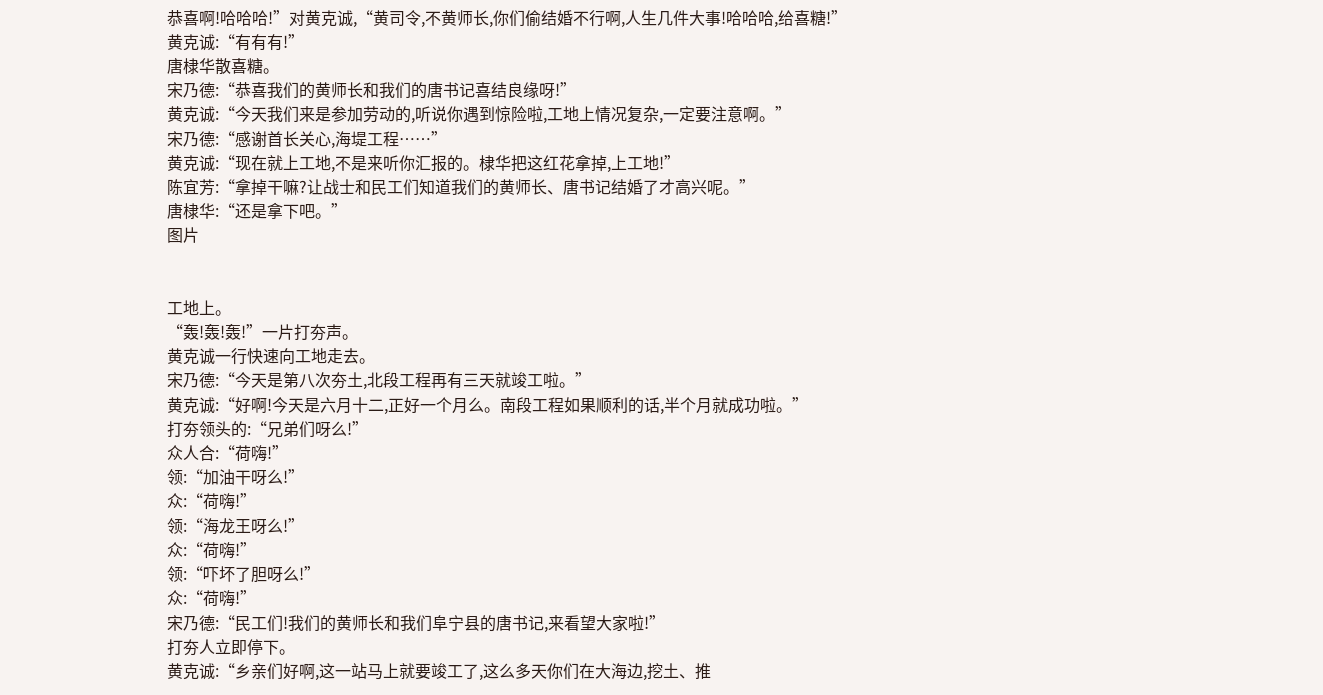恭喜啊!哈哈哈!”对黄克诚,“黄司令,不黄师长,你们偷结婚不行啊,人生几件大事!哈哈哈,给喜糖!”
黄克诚:“有有有!”
唐棣华散喜糖。
宋乃德:“恭喜我们的黄师长和我们的唐书记喜结良缘呀!”
黄克诚:“今天我们来是参加劳动的,听说你遇到惊险啦,工地上情况复杂,一定要注意啊。”
宋乃德:“感谢首长关心,海堤工程……”
黄克诚:“现在就上工地,不是来听你汇报的。棣华把这红花拿掉,上工地!”
陈宜芳:“拿掉干嘛?让战士和民工们知道我们的黄师长、唐书记结婚了才高兴呢。”
唐棣华:“还是拿下吧。”
图片


工地上。
“轰!轰!轰!”一片打夯声。
黄克诚一行快速向工地走去。
宋乃德:“今天是第八次夯土,北段工程再有三天就竣工啦。”
黄克诚:“好啊!今天是六月十二,正好一个月么。南段工程如果顺利的话,半个月就成功啦。”
打夯领头的:“兄弟们呀么!”
众人合:“荷嗨!”
领:“加油干呀么!”
众:“荷嗨!”
领:“海龙王呀么!”
众:“荷嗨!”
领:“吓坏了胆呀么!”
众:“荷嗨!”
宋乃德:“民工们!我们的黄师长和我们阜宁县的唐书记,来看望大家啦!”
打夯人立即停下。
黄克诚:“乡亲们好啊,这一站马上就要竣工了,这么多天你们在大海边,挖土、推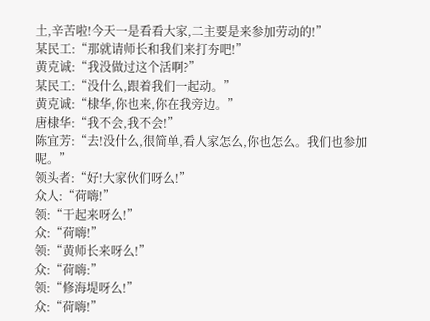土,辛苦啦!今天一是看看大家,二主要是来参加劳动的!”
某民工:“那就请师长和我们来打夯吧!”
黄克诚:“我没做过这个活啊?”
某民工:“没什么,跟着我们一起动。”
黄克诚:“棣华,你也来,你在我旁边。”
唐棣华:“我不会,我不会!”
陈宜芳:“去!没什么,很简单,看人家怎么,你也怎么。我们也参加呢。”
领头者:“好!大家伙们呀么!”
众人:“荷嗨!”
领:“干起来呀么!”
众:“荷嗨!”
领:“黄师长来呀么!”
众:“荷嗨:”
领:“修海堤呀么!”
众:“荷嗨!”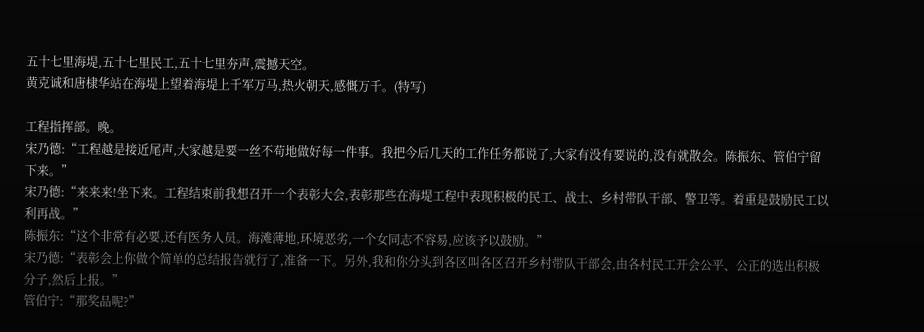五十七里海堤,五十七里民工,五十七里夯声,震撼天空。
黄克诚和唐棣华站在海堤上望着海堤上千军万马,热火朝天,感慨万千。(特写)

工程指挥部。晚。
宋乃德:“工程越是接近尾声,大家越是要一丝不苟地做好每一件事。我把今后几天的工作任务都说了,大家有没有要说的,没有就散会。陈振东、管伯宁留下来。”
宋乃德:“来来来!坐下来。工程结束前我想召开一个表彰大会,表彰那些在海堤工程中表现积极的民工、战士、乡村带队干部、警卫等。着重是鼓励民工以利再战。”
陈振东:“这个非常有必要,还有医务人员。海滩薄地,环境恶劣,一个女同志不容易,应该予以鼓励。”
宋乃德:“表彰会上你做个简单的总结报告就行了,准备一下。另外,我和你分头到各区叫各区召开乡村带队干部会,由各村民工开会公平、公正的选出积极分子,然后上报。”
管伯宁:“那奖品呢?”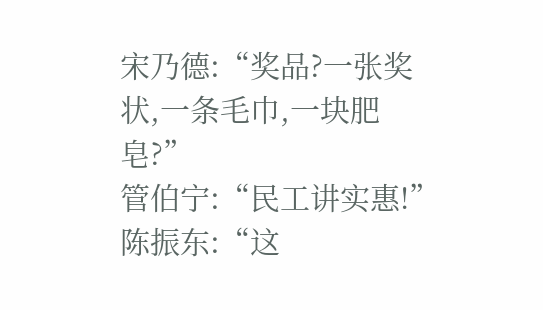宋乃德:“奖品?一张奖状,一条毛巾,一块肥皂?”
管伯宁:“民工讲实惠!”
陈振东:“这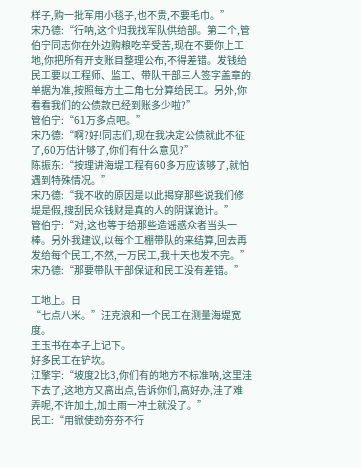样子,购一批军用小毯子,也不贵,不要毛巾。”
宋乃德:“行呐,这个归我找军队供给部。第二个,管伯宁同志你在外边购粮吃辛受苦,现在不要你上工地,你把所有开支账目整理公布,不得差错。发钱给民工要以工程师、监工、带队干部三人签字盖章的单据为准,按照每方土二角七分算给民工。另外,你看看我们的公债款已经到账多少啦?”
管伯宁:“61万多点吧。”
宋乃德:“啊?好!同志们,现在我决定公债就此不征了,60万估计够了,你们有什么意见?”
陈振东:“按理讲海堤工程有60多万应该够了,就怕遇到特殊情况。”
宋乃德:“我不收的原因是以此揭穿那些说我们修堤是假,搜刮民众钱财是真的人的阴谋诡计。”
管伯宁:“对,这也等于给那些造谣惑众者当头一棒。另外我建议,以每个工棚带队的来结算,回去再发给每个民工,不然,一万民工,我十天也发不完。”
宋乃德:“那要带队干部保证和民工没有差错。”

工地上。日
“七点八米。”汪克浪和一个民工在测量海堤宽度。
王玉书在本子上记下。
好多民工在铲坎。
江擎宇:“坡度2比3,你们有的地方不标准呐,这里洼下去了,这地方又高出点,告诉你们,高好办,洼了难弄呢,不许加土,加土雨一冲土就没了。”
民工:“用锨使劲夯夯不行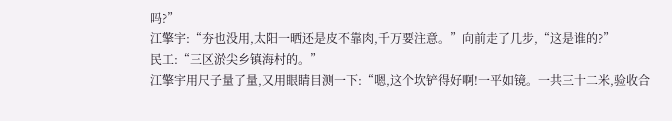吗?”
江擎宇:“夯也没用,太阳一晒还是皮不靠肉,千万要注意。”向前走了几步,“这是谁的?”
民工:“三区淤尖乡镇海村的。”
江擎宇用尺子量了量,又用眼睛目测一下:“嗯,这个坎铲得好啊!一平如镜。一共三十二米,验收合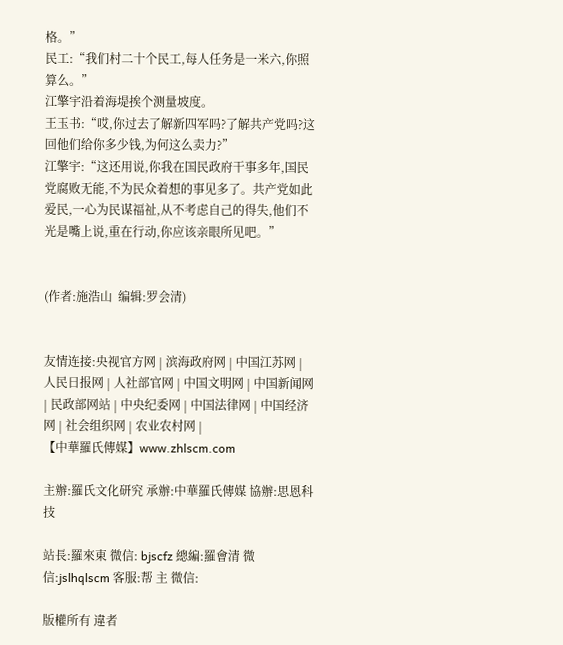格。”
民工:“我们村二十个民工,每人任务是一米六,你照算么。”
江擎宇沿着海堤挨个测量坡度。
王玉书:“哎,你过去了解新四军吗?了解共产党吗?这回他们给你多少钱,为何这么卖力?”
江擎宇:“这还用说,你我在国民政府干事多年,国民党腐败无能,不为民众着想的事见多了。共产党如此爱民,一心为民谋福祉,从不考虑自己的得失,他们不光是嘴上说,重在行动,你应该亲眼所见吧。”


(作者:施浩山  编辑:罗会清)


友情连接:央视官方网 | 滨海政府网 | 中国江苏网 | 人民日报网 | 人社部官网 | 中国文明网 | 中国新闻网 | 民政部网站 | 中央纪委网 | 中国法律网 | 中国经济网 | 社会组织网 | 农业农村网 |
【中華羅氏傳媒】www.zhlscm.com

主辦:羅氏文化研究 承辦:中華羅氏傳媒 協辦:思恩科技

站長:羅來東 微信: bjscfz 總編:羅會清 微信:jslhqlscm 客服:帮 主 微信:

版權所有 違者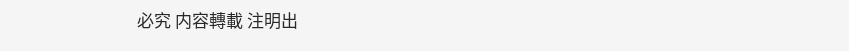必究 内容轉載 注明出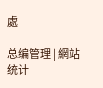處

总编管理 | 網站统计